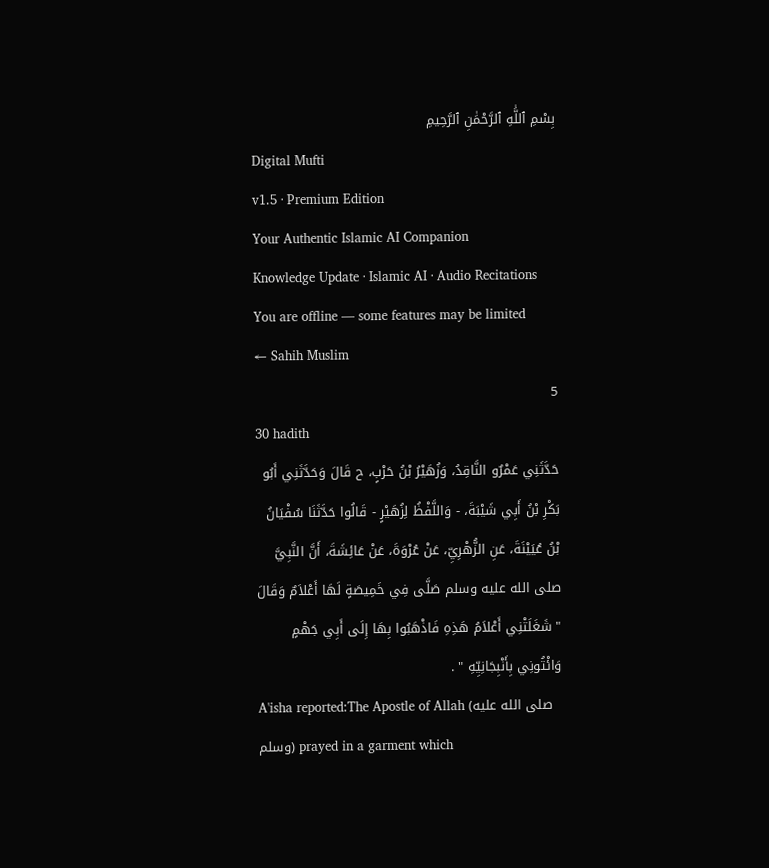بِسْمِ ٱللَّٰهِ ٱلرَّحْمَٰنِ ٱلرَّحِيمِ
Digital Mufti
v1.5 · Premium Edition
Your Authentic Islamic AI Companion
Knowledge Update · Islamic AI · Audio Recitations
You are offline — some features may be limited
← Sahih Muslim
5
30 hadith
حَدَّثَنِي عَمْرٌو النَّاقِدُ، وَزُهَيْرُ بْنُ حَرْبٍ، ح قَالَ وَحَدَّثَنِي أَبُو بَكْرِ بْنُ أَبِي شَيْبَةَ، - وَاللَّفْظُ لِزُهَيْرٍ - قَالُوا حَدَّثَنَا سُفْيَانُ بْنُ عُيَيْنَةَ، عَنِ الزُّهْرِيِّ، عَنْ عُرْوَةَ، عَنْ عَائِشَةَ، أَنَّ النَّبِيَّ صلى الله عليه وسلم صَلَّى فِي خَمِيصَةٍ لَهَا أَعْلاَمٌ وَقَالَ  " شَغَلَتْنِي أَعْلاَمُ هَذِهِ فَاذْهَبُوا بِهَا إِلَى أَبِي جَهْمٍ وَائْتُونِي بِأَنْبِجَانِيِّهِ " .
A'isha reported:The Apostle of Allah (صلى الله عليه وسلم) prayed in a garment which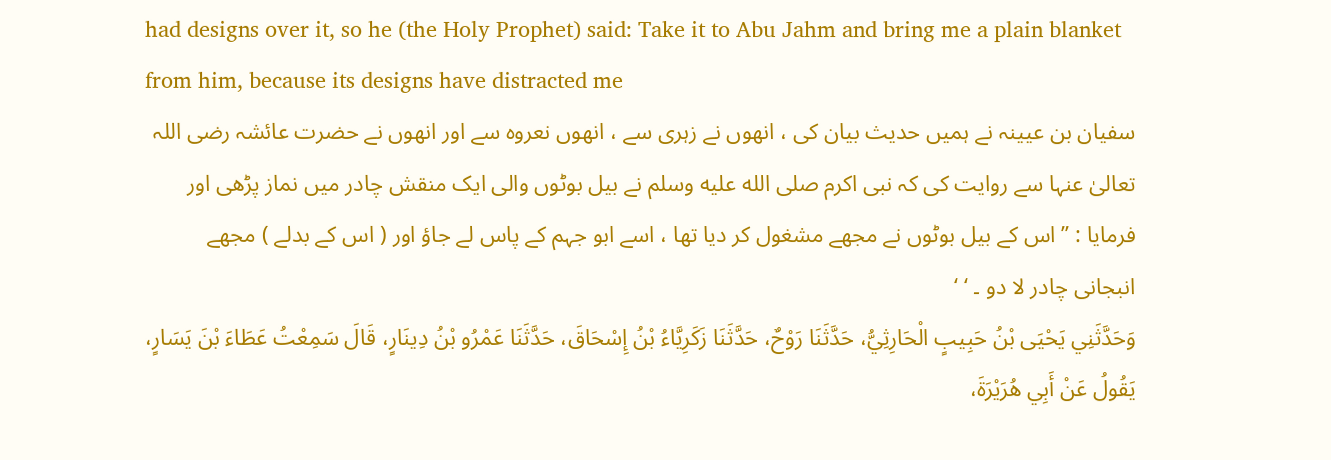had designs over it, so he (the Holy Prophet) said: Take it to Abu Jahm and bring me a plain blanket from him, because its designs have distracted me
سفیان بن عیینہ نے ہمیں حدیث بیان کی ، انھوں نے زہری سے ، انھوں نعروہ سے اور انھوں نے حضرت عائشہ رضی اللہ تعالیٰ عنہا سے روایت کی کہ نبی اکرم صلى الله عليه وسلم نے بیل بوٹوں والی ایک منقش چادر میں نماز پڑھی اور فرمایا : ’’ اس کے بیل بوٹوں نے مجھے مشغول کر دیا تھا ، اسے ابو جہم کے پاس لے جاؤ اور ( اس کے بدلے ) مجھے انبجانی چادر لا دو ۔ ‘ ‘
وَحَدَّثَنِي يَحْيَى بْنُ حَبِيبٍ الْحَارِثِيُّ، حَدَّثَنَا رَوْحٌ، حَدَّثَنَا زَكَرِيَّاءُ بْنُ إِسْحَاقَ، حَدَّثَنَا عَمْرُو بْنُ دِينَارٍ، قَالَ سَمِعْتُ عَطَاءَ بْنَ يَسَارٍ، يَقُولُ عَنْ أَبِي هُرَيْرَةَ،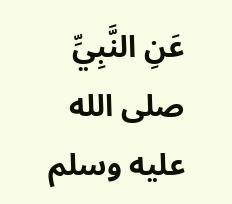عَنِ النَّبِيِّ صلى الله عليه وسلم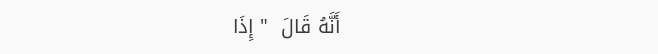أَنَّهُ قَالَ  " إِذَا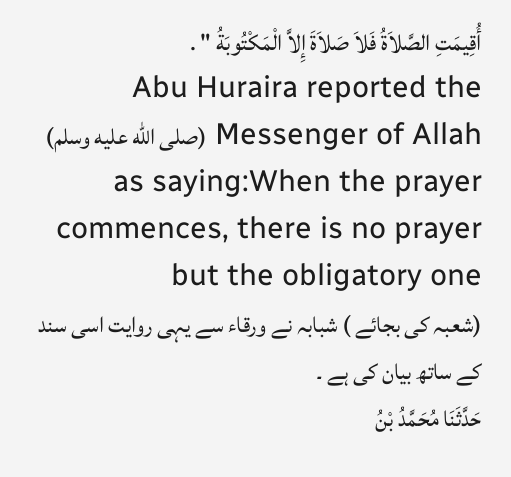أُقِيمَتِ الصَّلاَةُ فَلاَ صَلاَةَ إِلاَّ الْمَكْتُوبَةُ " .
Abu Huraira reported the Messenger of Allah (صلى الله عليه وسلم) as saying:When the prayer commences, there is no prayer but the obligatory one
(شعبہ کی بجائے ) شبابہ نے ورقاء سے یہی روایت اسی سند کے ساتھ بیان کی ہے ۔
حَدَّثَنَا مُحَمَّدُ بْنُ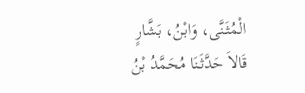الْمُثَنَّى، وَابْنُ، بَشَّارٍ قَالاَ حَدَّثَنَا مُحَمَّدُ بْنُ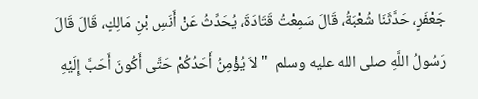جَعْفَرٍ، حَدَّثَنَا شُعْبَةُ، قَالَ سَمِعْتُ قَتَادَةَ، يُحَدِّثُ عَنْ أَنَسِ بْنِ مَالِكٍ، قَالَ قَالَ رَسُولُ اللَّهِ صلى الله عليه وسلم  " لاَ يُؤْمِنُ أَحَدُكُمْ حَتَّى أَكُونَ أَحَبَّ إِلَيْهِ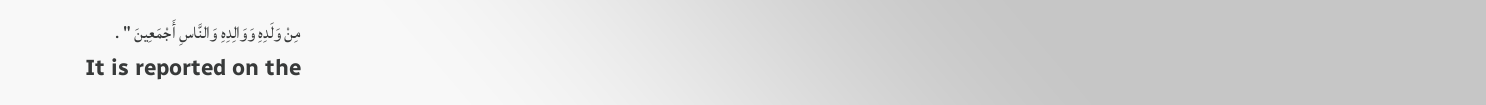مِنْ وَلَدِهِ وَوَالِدِهِ وَالنَّاسِ أَجْمَعِينَ " .
It is reported on the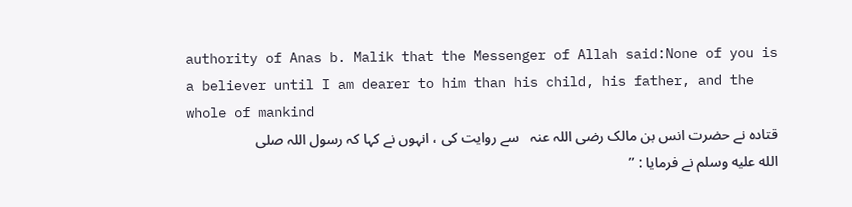authority of Anas b. Malik that the Messenger of Allah said:None of you is a believer until I am dearer to him than his child, his father, and the whole of mankind
قتادہ نے حضرت انس بن مالک ‌رضی ‌اللہ ‌عنہ ‌ ‌ سے روایت کی ، انہوں نے کہا کہ رسول اللہ صلى الله عليه وسلم نے فرمایا : ’’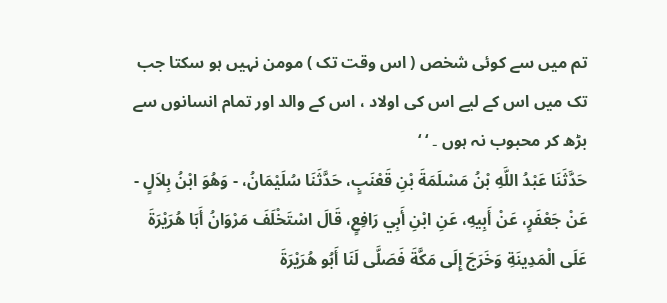تم میں سے کوئی شخص ( اس وقت تک ) مومن نہیں ہو سکتا جب تک میں اس کے لیے اس کی اولاد ، اس کے والد اور تمام انسانوں سے بڑھ کر محبوب نہ ہوں ۔ ‘ ‘
حَدَّثَنَا عَبْدُ اللَّهِ بْنُ مَسْلَمَةَ بْنِ قَعْنَبٍ، حَدَّثَنَا سُلَيْمَانُ، - وَهُوَ ابْنُ بِلاَلٍ - عَنْ جَعْفَرٍ، عَنْ أَبِيهِ، عَنِ ابْنِ أَبِي رَافِعٍ، قَالَ اسْتَخْلَفَ مَرْوَانُ أَبَا هُرَيْرَةَ عَلَى الْمَدِينَةِ وَخَرَجَ إِلَى مَكَّةَ فَصَلَّى لَنَا أَبُو هُرَيْرَةَ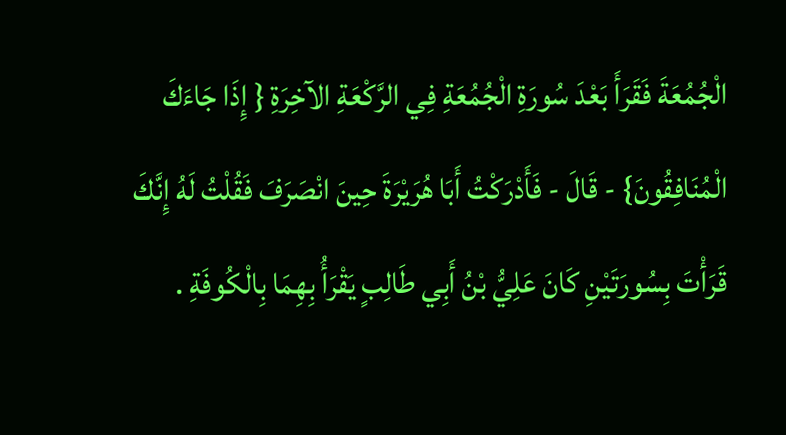الْجُمُعَةَ فَقَرَأَ بَعْدَ سُورَةِ الْجُمُعَةِ فِي الرَّكْعَةِ الآخِرَةِ { إِذَا جَاءَكَ الْمُنَافِقُونَ} - قَالَ - فَأَدْرَكْتُ أَبَا هُرَيْرَةَ حِينَ انْصَرَفَ فَقُلْتُ لَهُ إِنَّكَ قَرَأْتَ بِسُورَتَيْنِ كَانَ عَلِيُّ بْنُ أَبِي طَالِبٍ يَقْرَأُ بِهِمَا بِالْكُوفَةِ .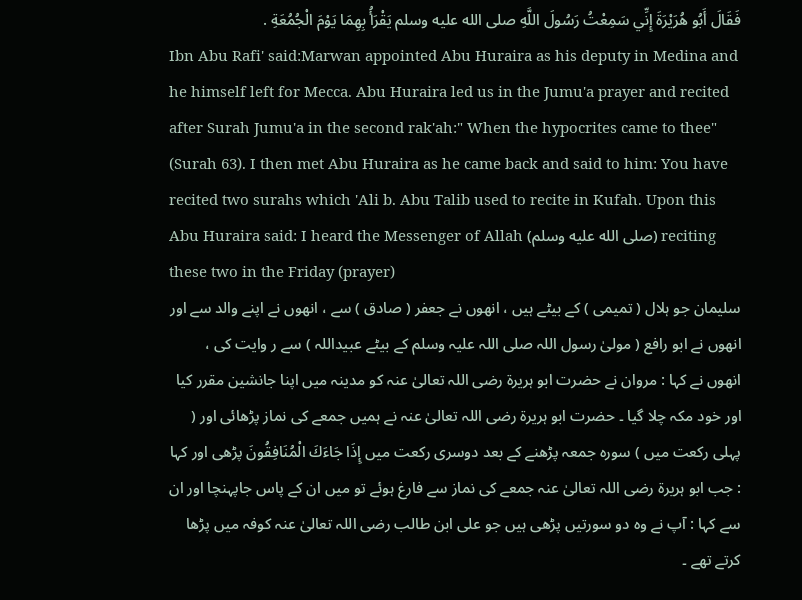فَقَالَ أَبُو هُرَيْرَةَ إِنِّي سَمِعْتُ رَسُولَ اللَّهِ صلى الله عليه وسلم يَقْرَأُ بِهِمَا يَوْمَ الْجُمُعَةِ .
Ibn Abu Rafi' said:Marwan appointed Abu Huraira as his deputy in Medina and he himself left for Mecca. Abu Huraira led us in the Jumu'a prayer and recited after Surah Jumu'a in the second rak'ah:" When the hypocrites came to thee" (Surah 63). I then met Abu Huraira as he came back and said to him: You have recited two surahs which 'Ali b. Abu Talib used to recite in Kufah. Upon this Abu Huraira said: I heard the Messenger of Allah (صلى الله عليه وسلم) reciting these two in the Friday (prayer)
سلیمان جو ہلال ( تمیمی ) کے بیٹے ہیں ، انھوں نے جعفر ( صادق ) سے ، انھوں نے اپنے والد سے اور انھوں نے ابو رافع ( مولیٰ رسول اللہ صلی اللہ علیہ وسلم کے بیٹے عبیداللہ ) سے ر وایت کی ، انھوں نے کہا : مروان نے حضرت ابو ہریرۃ رضی اللہ تعالیٰ عنہ کو مدینہ میں اپنا جانشین مقرر کیا اور خود مکہ چلا گیا ۔ حضرت ابو ہریرۃ رضی اللہ تعالیٰ عنہ نے ہمیں جمعے کی نماز پڑھائی اور ( پہلی رکعت میں ) سورہ جمعہ پڑھنے کے بعد دوسری رکعت میں إِذَا جَاءَكَ الْمُنَافِقُونَ پڑھی اور کہا : جب ابو ہریرۃ رضی اللہ تعالیٰ عنہ جمعے کی نماز سے فارغ ہوئے تو میں ان کے پاس جاپہنچا اور ان سے کہا : آپ نے وہ دو سورتیں پڑھی ہیں جو علی ابن طالب رضی اللہ تعالیٰ عنہ کوفہ میں پڑھا کرتے تھے ۔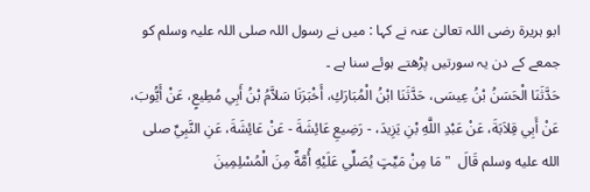ابو ہریرۃ رضی اللہ تعالیٰ عنہ نے کہا : میں نے رسول اللہ صلی اللہ علیہ وسلم کو جمعے کے دن یہ سورتیں پڑھتے ہوئے سنا ہے ۔
حَدَّثَنَا الْحَسَنُ بْنُ عِيسَى، حَدَّثَنَا ابْنُ الْمُبَارَكِ، أَخْبَرَنَا سَلاَّمُ بْنُ أَبِي مُطِيعٍ، عَنْ أَيُّوبَ، عَنْ أَبِي قِلاَبَةَ، عَنْ عَبْدِ اللَّهِ بْنِ يَزِيدَ، - رَضِيعِ عَائِشَةَ - عَنْ عَائِشَةَ، عَنِ النَّبِيِّ صلى الله عليه وسلم قَالَ  " مَا مِنْ مَيِّتٍ يُصَلِّي عَلَيْهِ أُمَّةٌ مِنَ الْمُسْلِمِينَ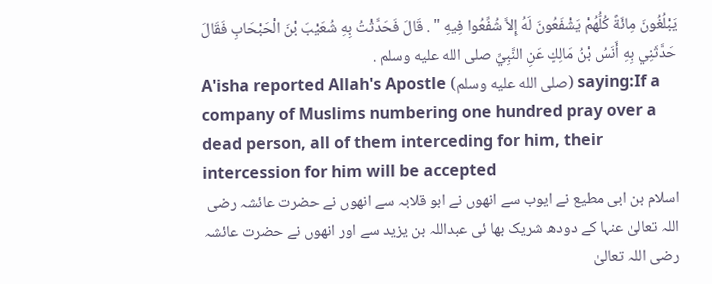يَبْلُغُونَ مِائَةً كُلُّهُمْ يَشْفَعُونَ لَهُ إِلاَّ شُفِّعُوا فِيهِ " . قَالَ فَحَدَّثْتُ بِهِ شُعَيْبَ بْنَ الْحَبْحَابِ فَقَالَ حَدَّثَنِي بِهِ أَنَسُ بْنُ مَالِكٍ عَنِ النَّبِيِّ صلى الله عليه وسلم .
A'isha reported Allah's Apostle (صلى الله عليه وسلم) saying:If a company of Muslims numbering one hundred pray over a dead person, all of them interceding for him, their intercession for him will be accepted
اسلام بن ابی مطیع نے ایوب سے انھوں نے ابو قلابہ سے انھوں نے حضرت عائشہ رضی اللہ تعالیٰ عنہا کے دودھ شریک بھا ئی عبداللہ بن یزید سے اور انھوں نے حضرت عائشہ رضی اللہ تعالیٰ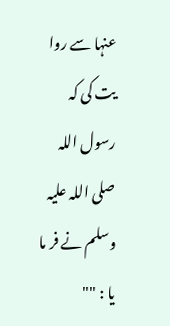عنہا سے روا یت کی کہ رسول اللہ صلی اللہ علیہ وسلم نے فر ما یا : ""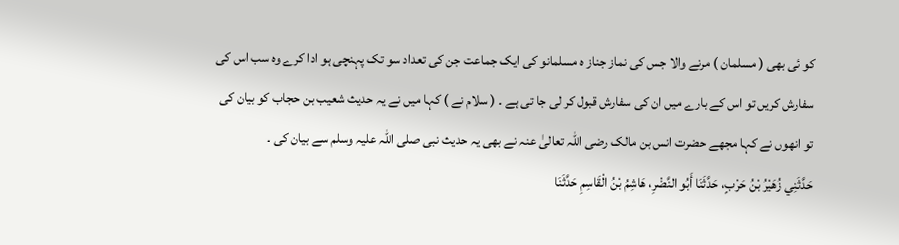کو ئی بھی ( مسلمان ) مرنے والا جس کی نماز جناز ہ مسلمانو کی ایک جماعت جن کی تعداد سو تک پہنچی ہو ادا کرے وہ سب اس کی سفارش کریں تو اس کے بارے میں ان کی سفارش قبول کر لی جا تی ہے ۔ ( سلام نے ) کہا میں نے یہ حدیث شعیب بن حجاب کو بیان کی تو انھوں نے کہا مجھے حضرت انس بن مالک رضی اللہ تعالیٰ عنہ نے بھی یہ حدیث نبی صلی اللہ علیہ وسلم سے بیان کی ۔
حَدَّثَنِي زُهَيْرُ بْنُ حَرْبٍ، حَدَّثَنَا أَبُو النَّضْرِ، هَاشِمُ بْنُ الْقَاسِمِ حَدَّثَنَا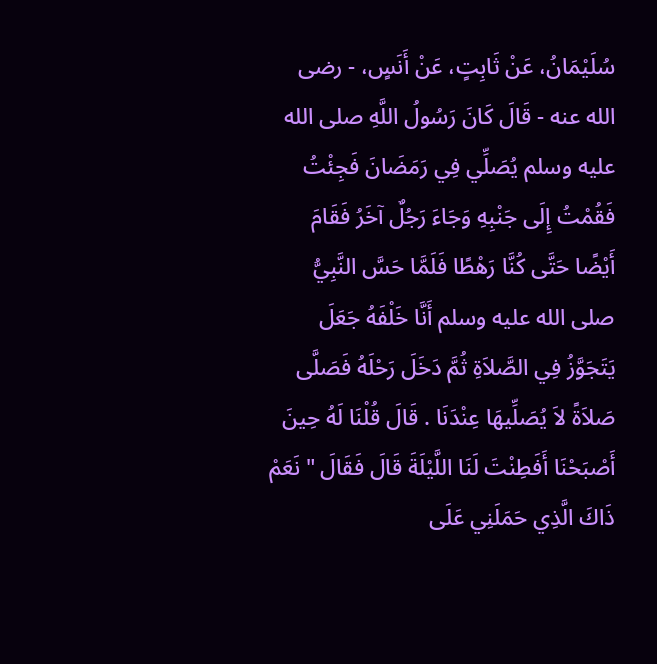سُلَيْمَانُ، عَنْ ثَابِتٍ، عَنْ أَنَسٍ، - رضى الله عنه - قَالَ كَانَ رَسُولُ اللَّهِ صلى الله عليه وسلم يُصَلِّي فِي رَمَضَانَ فَجِئْتُ فَقُمْتُ إِلَى جَنْبِهِ وَجَاءَ رَجُلٌ آخَرُ فَقَامَ أَيْضًا حَتَّى كُنَّا رَهْطًا فَلَمَّا حَسَّ النَّبِيُّ صلى الله عليه وسلم أَنَّا خَلْفَهُ جَعَلَ يَتَجَوَّزُ فِي الصَّلاَةِ ثُمَّ دَخَلَ رَحْلَهُ فَصَلَّى صَلاَةً لاَ يُصَلِّيهَا عِنْدَنَا . قَالَ قُلْنَا لَهُ حِينَ أَصْبَحْنَا أَفَطِنْتَ لَنَا اللَّيْلَةَ قَالَ فَقَالَ " نَعَمْ ذَاكَ الَّذِي حَمَلَنِي عَلَى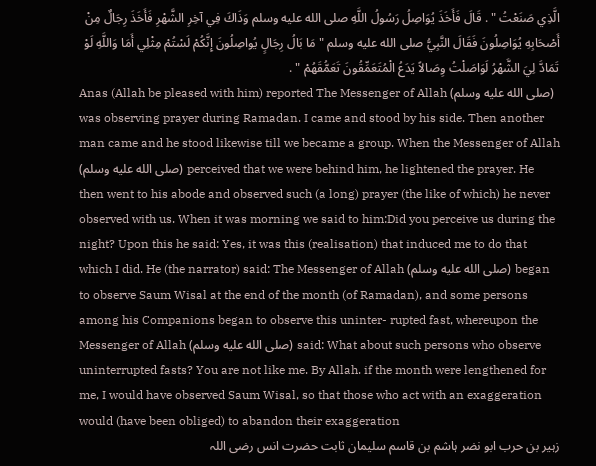الَّذِي صَنَعْتُ " . قَالَ فَأَخَذَ يُوَاصِلُ رَسُولُ اللَّهِ صلى الله عليه وسلم وَذَاكَ فِي آخِرِ الشَّهْرِ فَأَخَذَ رِجَالٌ مِنْ أَصْحَابِهِ يُوَاصِلُونَ فَقَالَ النَّبِيُّ صلى الله عليه وسلم " مَا بَالُ رِجَالٍ يُواصِلُونَ إِنَّكُمْ لَسْتُمْ مِثْلِي أَمَا وَاللَّهِ لَوْ تَمَادَّ لِيَ الشَّهْرُ لَوَاصَلْتُ وِصَالاً يَدَعُ الْمُتَعَمِّقُونَ تَعَمُّقَهُمْ " .
Anas (Allah be pleased with him) reported The Messenger of Allah (صلى الله عليه وسلم) was observing prayer during Ramadan. I came and stood by his side. Then another man came and he stood likewise till we became a group. When the Messenger of Allah (صلى الله عليه وسلم) perceived that we were behind him, he lightened the prayer. He then went to his abode and observed such (a long) prayer (the like of which) he never observed with us. When it was morning we said to him:Did you perceive us during the night? Upon this he said: Yes, it was this (realisation) that induced me to do that which I did. He (the narrator) said: The Messenger of Allah (صلى الله عليه وسلم) began to observe Saum Wisal at the end of the month (of Ramadan), and some persons among his Companions began to observe this uninter- rupted fast, whereupon the Messenger of Allah (صلى الله عليه وسلم) said: What about such persons who observe uninterrupted fasts? You are not like me. By Allah. if the month were lengthened for me, I would have observed Saum Wisal, so that those who act with an exaggeration would (have been obliged) to abandon their exaggeration
زہیر بن حرب ابو نضر ہاشم بن قاسم سلیمان ثابت حضرت انس رضی اللہ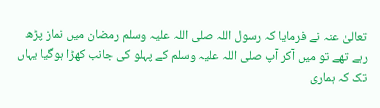تعالیٰ عنہ نے فرمایا کہ رسول اللہ صلی اللہ علیہ وسلم رمضان میں نماز پڑھ رہے تھے تو میں آکر آپ صلی اللہ علیہ وسلم کے پہلو کی جانب کھڑا ہوگیا یہاں تک کہ ہماری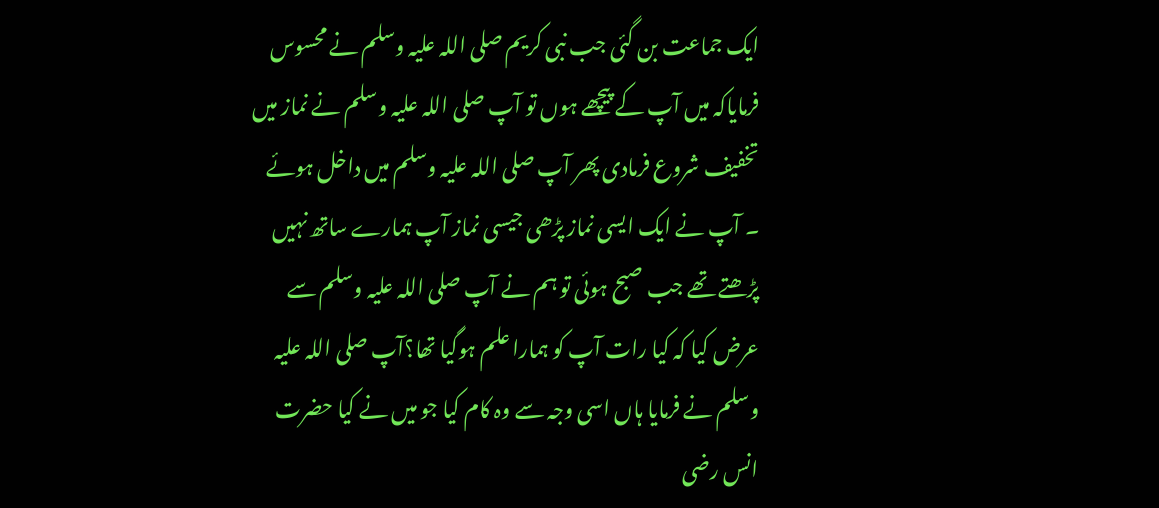ایک جماعت بن گئی جب نبی کریم صلی اللہ علیہ وسلم نے محسوس فرمایاکہ میں آپ کے پیچھے ہوں تو آپ صلی اللہ علیہ وسلم نے نماز میں تخفیف شروع فرمادی پھر آپ صلی اللہ علیہ وسلم میں داخل ہوئے ۔ آپ نے ایک ایسی نماز پڑھی جیسی نماز آپ ہمارے ساتھ نہیں پڑھتے تھے جب صبح ہوئی تو ہم نے آپ صلی اللہ علیہ وسلم سے عرض کیا کہ کیا رات آپ کو ہمارا علم ہوگیا تھا؟آپ صلی اللہ علیہ وسلم نے فرمایا ہاں اسی وجہ سے وہ کام کیا جو میں نے کیا حضرت انس رضی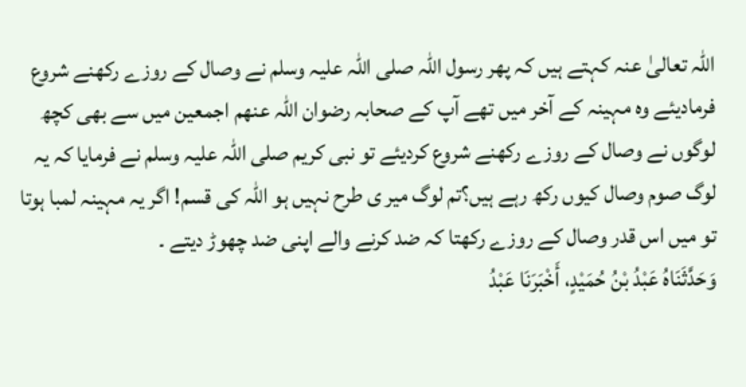اللہ تعالیٰ عنہ کہتے ہیں کہ پھر رسول اللہ صلی اللہ علیہ وسلم نے وصال کے روزے رکھنے شروع فرمادیئے وہ مہینہ کے آخر میں تھے آپ کے صحابہ رضوان اللہ عنھم اجمعین میں سے بھی کچھ لوگوں نے وصال کے روزے رکھنے شروع کردیئے تو نبی کریم صلی اللہ علیہ وسلم نے فرمایا کہ یہ لوگ صوم وصال کیوں رکھ رہے ہیں؟تم لوگ میر ی طرح نہیں ہو اللہ کی قسم! اگر یہ مہینہ لمبا ہوتا تو میں اس قدر وصال کے روزے رکھتا کہ ضد کرنے والے اپنی ضد چھوڑ دیتے ۔
وَحَدَّثَنَاهُ عَبْدُ بْنُ حُمَيْدٍ، أَخْبَرَنَا عَبْدُ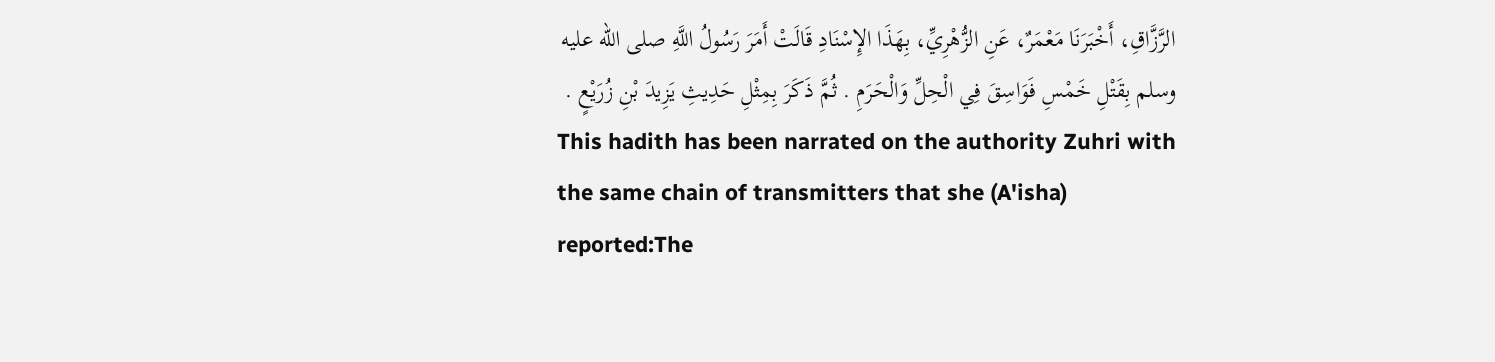الرَّزَّاقِ، أَخْبَرَنَا مَعْمَرٌ، عَنِ الزُّهْرِيِّ، بِهَذَا الإِسْنَادِ قَالَتْ أَمَرَ رَسُولُ اللَّهِ صلى الله عليه وسلم بِقَتْلِ خَمْسِ فَوَاسِقَ فِي الْحِلِّ وَالْحَرَمِ . ثُمَّ ذَكَرَ بِمِثْلِ حَدِيثِ يَزِيدَ بْنِ زُرَيْعٍ .
This hadith has been narrated on the authority Zuhri with the same chain of transmitters that she (A'isha) reported:The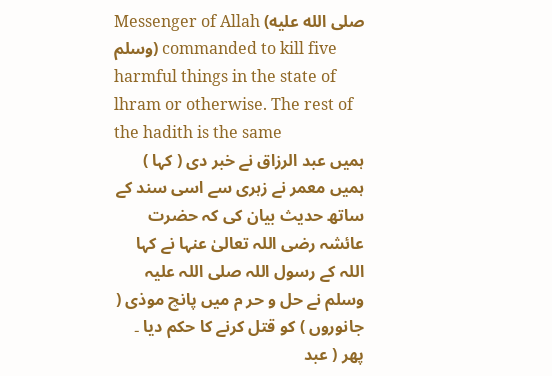Messenger of Allah (صلى الله عليه وسلم) commanded to kill five harmful things in the state of lhram or otherwise. The rest of the hadith is the same
ہمیں عبد الرزاق نے خبر دی ( کہا ) ہمیں معمر نے زہری سے اسی سند کے ساتھ حدیث بیان کی کہ حضرت عائشہ رضی اللہ تعالیٰ عنہا نے کہا اللہ کے رسول اللہ صلی اللہ علیہ وسلم نے حل و حر م میں پانچ موذی ( جانوروں ) کو قتل کرنے کا حکم دیا ۔ پھر ( عبد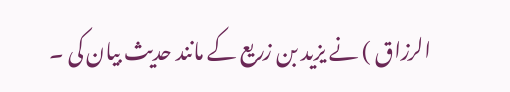الرزاق ) نے یزید بن زریع کے مانند حدیث بیان کی ۔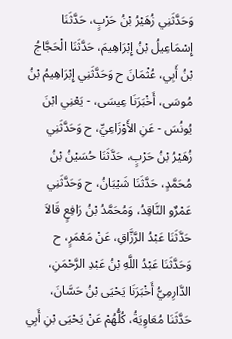وَحَدَّثَنِي زُهَيْرُ بْنُ حَرْبٍ، حَدَّثَنَا إِسْمَاعِيلُ بْنُ إِبْرَاهِيمَ، حَدَّثَنَا الْحَجَّاجُ بْنُ أَبِي، عُثْمَانَ ح وَحَدَّثَنِي إِبْرَاهِيمُ بْنُ مُوسَى، أَخْبَرَنَا عِيسَى، - يَعْنِي ابْنَ يُونُسَ - عَنِ الأَوْزَاعِيِّ، ح وَحَدَّثَنِي زُهَيْرُ بْنُ حَرْبٍ، حَدَّثَنَا حُسَيْنُ بْنُ مُحَمَّدٍ، حَدَّثَنَا شَيْبَانُ، ح وَحَدَّثَنِي عَمْرٌو النَّاقِدُ، وَمُحَمَّدُ بْنُ رَافِعٍ قَالاَ حَدَّثَنَا عَبْدُ الرَّزَّاقِ، عَنْ مَعْمَرٍ، ح وَحَدَّثَنَا عَبْدُ اللَّهِ بْنُ عَبْدِ الرَّحْمَنِ، الدَّارِمِيُّ أَخْبَرَنَا يَحْيَى بْنُ حَسَّانَ، حَدَّثَنَا مُعَاوِيَةُ، كُلُّهُمْ عَنْ يَحْيَى بْنِ أَبِي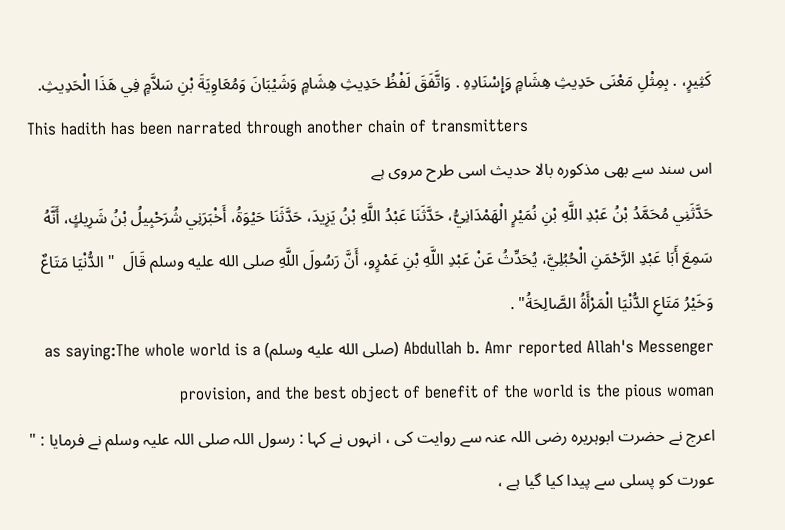كَثِيرٍ، . بِمِثْلِ مَعْنَى حَدِيثِ هِشَامٍ وَإِسْنَادِهِ . وَاتَّفَقَ لَفْظُ حَدِيثِ هِشَامٍ وَشَيْبَانَ وَمُعَاوِيَةَ بْنِ سَلاَّمٍ فِي هَذَا الْحَدِيثِ.
This hadith has been narrated through another chain of transmitters
اس ‌سند ‌سے ‌بھی ‌مذكورہ ‌بالا ‌حدیث ‌اسی ‌طرح ‌مروی ‌ہے
حَدَّثَنِي مُحَمَّدُ بْنُ عَبْدِ اللَّهِ بْنِ نُمَيْرٍ الْهَمْدَانِيُّ، حَدَّثَنَا عَبْدُ اللَّهِ بْنُ يَزِيدَ، حَدَّثَنَا حَيْوَةُ، أَخْبَرَنِي شُرَحْبِيلُ بْنُ شَرِيكٍ، أَنَّهُ سَمِعَ أَبَا عَبْدِ الرَّحْمَنِ الْحُبُلِيَّ، يُحَدِّثُ عَنْ عَبْدِ اللَّهِ بْنِ عَمْرٍو، أَنَّ رَسُولَ اللَّهِ صلى الله عليه وسلم قَالَ  " الدُّنْيَا مَتَاعٌ وَخَيْرُ مَتَاعِ الدُّنْيَا الْمَرْأَةُ الصَّالِحَةُ" .
Abdullah b. Amr reported Allah's Messenger (صلى الله عليه وسلم) as saying:The whole world is a provision, and the best object of benefit of the world is the pious woman
اعرج نے حضرت ابوہریرہ رضی اللہ عنہ سے روایت کی ، انہوں نے کہا : رسول اللہ صلی اللہ علیہ وسلم نے فرمایا : " عورت کو پسلی سے پیدا کیا گیا ہے ،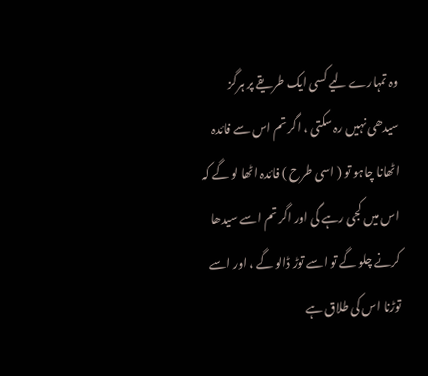وہ تمہارے لیے کسی ایک طریقے پر ہرگز سیدھی نہیں رہ سکتی ، اگر تم اس سے فائدہ اٹھانا چاہو تو ( اسی طرح ) فائدہ اٹھا لو گے کہ اس میں کجی رہے گی اور اگر تم اسے سیدھا کرنے چلو گے تو اسے توڑ ڈالو گے ، اور اسے توڑنا اس کی طلاق ہے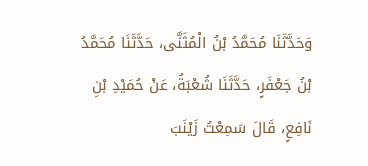وَحَدَّثَنَا مُحَمَّدُ بْنُ الْمُثَنَّى، حَدَّثَنَا مُحَمَّدُ بْنُ جَعْفَرٍ، حَدَّثَنَا شُعْبَةُ، عَنْ حُمَيْدِ بْنِ نَافِعٍ، قَالَ سَمِعْتُ زَيْنَبَ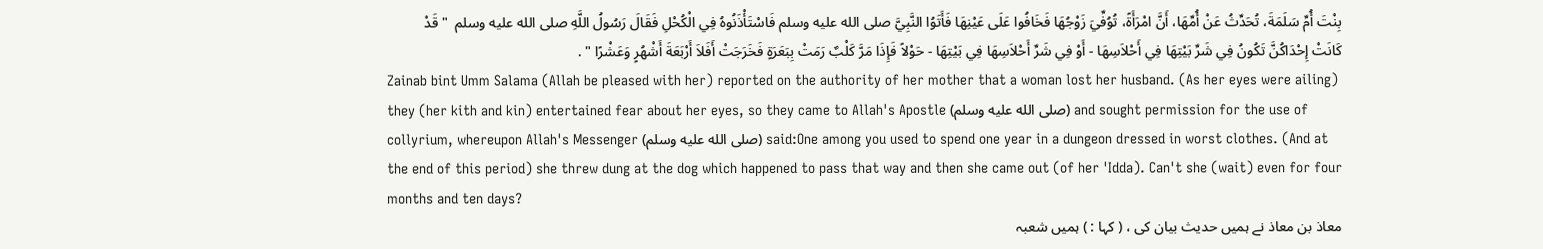بِنْتَ أُمِّ سَلَمَةَ، تُحَدِّثُ عَنْ أُمِّهَا، أَنَّ امْرَأَةً، تُوُفِّيَ زَوْجُهَا فَخَافُوا عَلَى عَيْنِهَا فَأَتَوُا النَّبِيَّ صلى الله عليه وسلم فَاسْتَأْذَنُوهُ فِي الْكُحْلِ فَقَالَ رَسُولُ اللَّهِ صلى الله عليه وسلم  " قَدْ كَانَتْ إِحْدَاكُنَّ تَكُونُ فِي شَرِّ بَيْتِهَا فِي أَحْلاَسِهَا - أَوْ فِي شَرِّ أَحْلاَسِهَا فِي بَيْتِهَا - حَوْلاً فَإِذَا مَرَّ كَلْبٌ رَمَتْ بِبَعَرَةٍ فَخَرَجَتْ أَفَلاَ أَرْبَعَةَ أَشْهُرٍ وَعَشْرًا " .
Zainab bint Umm Salama (Allah be pleased with her) reported on the authority of her mother that a woman lost her husband. (As her eyes were ailing) they (her kith and kin) entertained fear about her eyes, so they came to Allah's Apostle (صلى الله عليه وسلم) and sought permission for the use of collyrium, whereupon Allah's Messenger (صلى الله عليه وسلم) said:One among you used to spend one year in a dungeon dressed in worst clothes. (And at the end of this period) she threw dung at the dog which happened to pass that way and then she came out (of her 'Idda). Can't she (wait) even for four months and ten days?
معاذ بن معاذ نے ہمیں حدیث بیان کی ، ( کہا : ) ہمیں شعبہ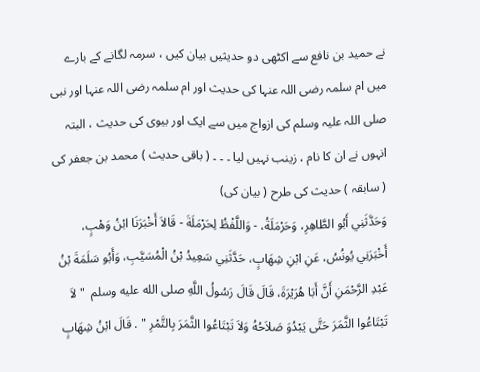نے حمید بن نافع سے اکٹھی دو حدیثیں بیان کیں ، سرمہ لگانے کے بارے میں ام سلمہ رضی اللہ عنہا کی حدیث اور ام سلمہ رضی اللہ عنہا اور نبی صلی اللہ علیہ وسلم کی ازواج میں سے ایک اور بیوی کی حدیث ، البتہ انہوں نے ان کا نام ، زینب نہیں لیا ۔ ۔ ۔ ( باقی حدیث ) محمد بن جعفر کی ( سابقہ ) حدیث کی طرح ( بیان کی)
وَحَدَّثَنِي أَبُو الطَّاهِرِ، وَحَرْمَلَةُ، - وَاللَّفْظُ لِحَرْمَلَةَ - قَالاَ أَخْبَرَنَا ابْنُ وَهْبٍ، أَخْبَرَنِي يُونُسُ، عَنِ ابْنِ شِهَابٍ، حَدَّثَنِي سَعِيدُ بْنُ الْمُسَيَّبِ، وَأَبُو سَلَمَةَ بْنُ عَبْدِ الرَّحْمَنِ أَنَّ أَبَا هُرَيْرَةَ، قَالَ قَالَ رَسُولُ اللَّهِ صلى الله عليه وسلم  " لاَ تَبْتَاعُوا الثَّمَرَ حَتَّى يَبْدُوَ صَلاَحُهُ وَلاَ تَبْتَاعُوا الثَّمَرَ بِالتَّمْرِ " . قَالَ ابْنُ شِهَابٍ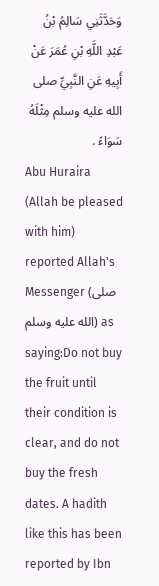وَحَدَّثَنِي سَالِمُ بْنُ عَبْدِ اللَّهِ بْنِ عُمَرَ عَنْ أَبِيهِ عَنِ النَّبِيِّ صلى الله عليه وسلم مِثْلَهُ سَوَاءً .
Abu Huraira (Allah be pleased with him) reported Allah's Messenger (صلى الله عليه وسلم) as saying:Do not buy the fruit until their condition is clear, and do not buy the fresh dates. A hadith like this has been reported by Ibn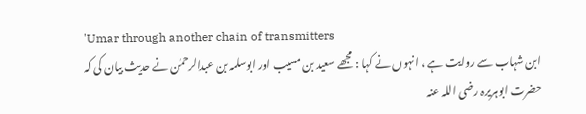'Umar through another chain of transmitters
ابن شہاب سے روایت ہے ، انہوں نے کہا : مجھے سعید بن مسیب اور ابوسلمہ بن عبدالرحمٰن نے حدیث بیان کی کہ حضرت ابوہریرہ رضی اللہ عنہ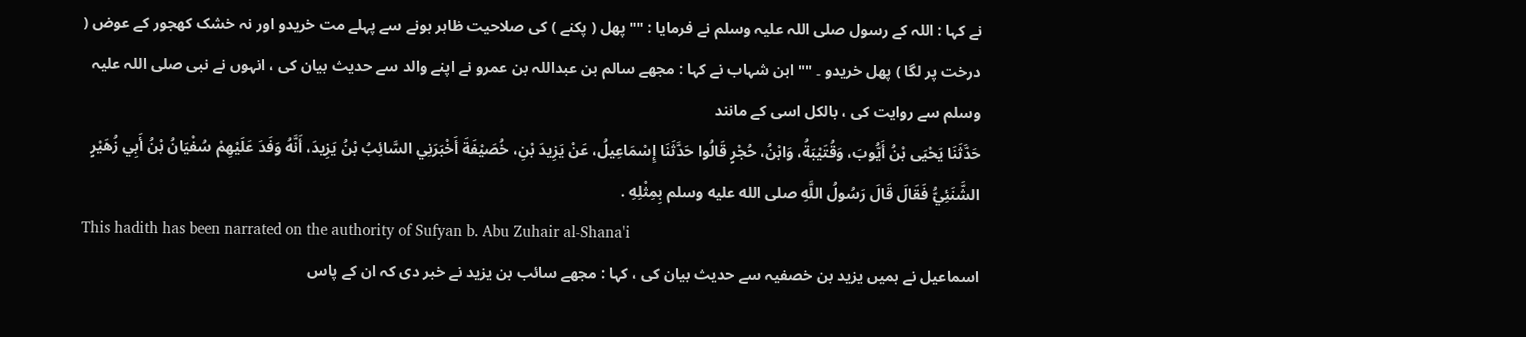نے کہا : اللہ کے رسول صلی اللہ علیہ وسلم نے فرمایا : "" پھل ( پکنے ) کی صلاحیت ظاہر ہونے سے پہلے مت خریدو اور نہ خشک کھجور کے عوض ( درخت پر لگا ) پھل خریدو ۔ "" ابن شہاب نے کہا : مجھے سالم بن عبداللہ بن عمرو نے اپنے والد سے حدیث بیان کی ، انہوں نے نبی صلی اللہ علیہ وسلم سے روایت کی ، بالکل اسی کے مانند
حَدَّثَنَا يَحْيَى بْنُ أَيُّوبَ، وَقُتَيْبَةُ، وَابْنُ، حُجْرٍ قَالُوا حَدَّثَنَا إِسْمَاعِيلُ، عَنْ يَزِيدَ بْنِ، خُصَيْفَةَ أَخْبَرَنِي السَّائِبُ بْنُ يَزِيدَ، أَنَّهُ وَفَدَ عَلَيْهِمْ سُفْيَانُ بْنُ أَبِي زُهَيْرٍ الشَّنَئِيُّ فَقَالَ قَالَ رَسُولُ اللَّهِ صلى الله عليه وسلم بِمِثْلِهِ .
This hadith has been narrated on the authority of Sufyan b. Abu Zuhair al-Shana'i
اسماعیل نے ہمیں یزید بن خصفیہ سے حدیث بیان کی ، کہا : مجھے سائب بن یزید نے خبر دی کہ ان کے پاس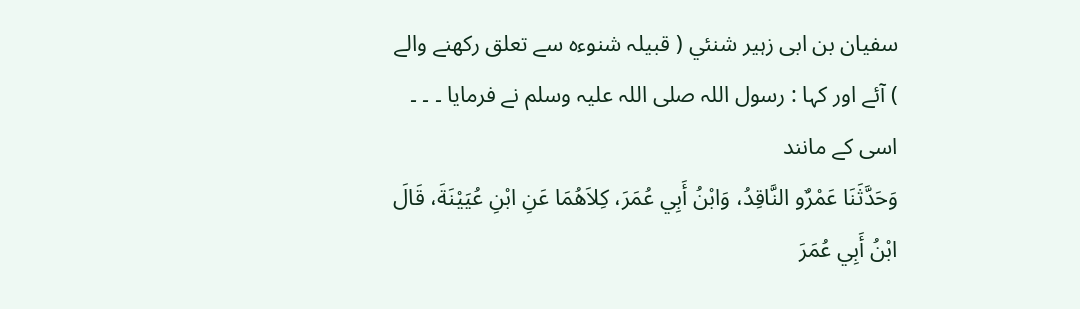سفیان بن ابی زہیر شنئي ( قبیلہ شنوءہ سے تعلق رکھنے والے ) آئے اور کہا : رسول اللہ صلی اللہ علیہ وسلم نے فرمایا ۔ ۔ ۔ اسی کے مانند
وَحَدَّثَنَا عَمْرٌو النَّاقِدُ، وَابْنُ أَبِي عُمَرَ، كِلاَهُمَا عَنِ ابْنِ عُيَيْنَةَ، قَالَ ابْنُ أَبِي عُمَرَ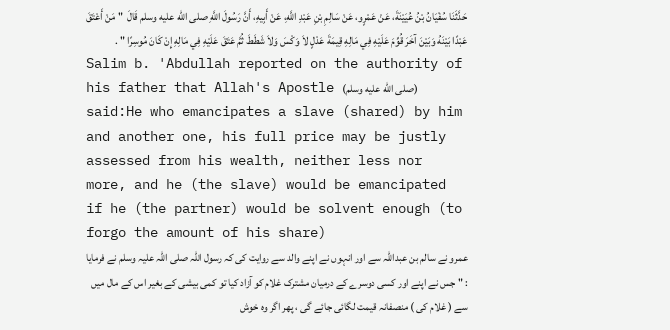حَدَّثَنَا سُفْيَانُ بْنُ عُيَيْنَةَ، عَنْ عَمْرٍو، عَنْ سَالِمِ بْنِ عَبْدِ اللَّهِ، عَنْ أَبِيهِ، أَنَّ رَسُولَ اللَّهِ صلى الله عليه وسلم قَالَ  " مَنْ أَعْتَقَ عَبْدًا بَيْنَهُ وَبَيْنَ آخَرَ قُوِّمَ عَلَيْهِ فِي مَالِهِ قِيمَةَ عَدْلٍ لاَ وَكْسَ وَلاَ شَطَطَ ثُمَّ عَتَقَ عَلَيْهِ فِي مَالِهِ إِنْ كَانَ مُوسِرًا " .
Salim b. 'Abdullah reported on the authority of his father that Allah's Apostle (صلى الله عليه وسلم) said:He who emancipates a slave (shared) by him and another one, his full price may be justly assessed from his wealth, neither less nor more, and he (the slave) would be emancipated if he (the partner) would be solvent enough (to forgo the amount of his share)
عمرو نے سالم بن عبداللہ سے اور انہوں نے اپنے والد سے روایت کی کہ رسول اللہ صلی اللہ علیہ وسلم نے فرمایا : " جس نے اپنے اور کسی دوسرے کے درمیان مشترک غلام کو آزاد کیا تو کمی بیشی کے بغیر اس کے مال میں سے ( غلام کی ) منصفانہ قیمت لگائی جائے گی ، پھر اگر وہ خوش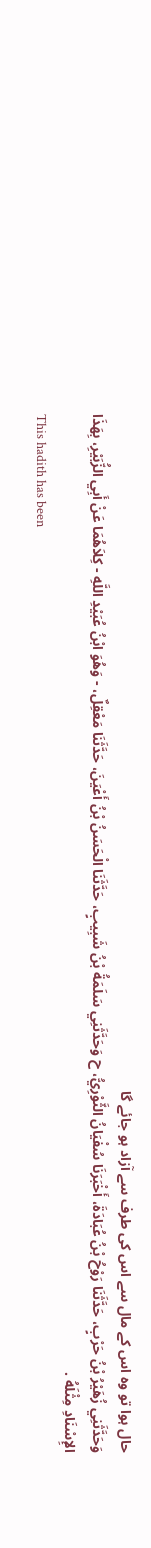حال ہوا تو وہ اس کے مال سے اس کی طرف سے آزاد ہو جائے گا
وَحَدَّثَنِي زُهَيْرُ بْنُ حَرْبٍ، حَدَّثَنَا رَوْحُ بْنُ عُبَادَةَ، أَخْبَرَنَا سُفْيَانُ الثَّوْرِيُّ، ح وَحَدَّثَنِي سَلَمَةُ بْنُ شَبِيبٍ، حَدَّثَنَا الْحَسَنُ بْنُ أَعْيَنَ، حَدَّثَنَا مَعْقِلٌ، - وَهُوَ ابْنُ عُبَيْدِ اللَّهِ - كِلاَهُمَا عَنْ أَبِي الزُّبَيْرِ، بِهَذَا الإِسْنَادِ مِثْلَهُ .
This hadith has been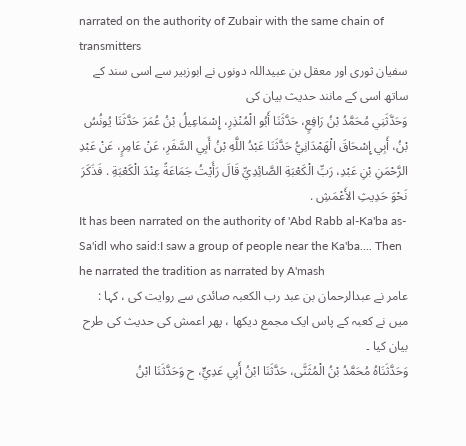narrated on the authority of Zubair with the same chain of transmitters
سفیان ثوری اور معقل بن عبیداللہ دونوں نے ابوزبیر سے اسی سند کے ساتھ اسی کے مانند حدیث بیان کی
وَحَدَّثَنِي مُحَمَّدُ بْنُ رَافِعٍ، حَدَّثَنَا أَبُو الْمُنْذِرِ، إِسْمَاعِيلُ بْنُ عُمَرَ حَدَّثَنَا يُونُسُ بْنُ، أَبِي إِسْحَاقَ الْهَمْدَانِيُّ حَدَّثَنَا عَبْدُ اللَّهِ بْنُ أَبِي السَّفَرِ، عَنْ عَامِرٍ، عَنْ عَبْدِ الرَّحْمَنِ بْنِ عَبْدِ، رَبِّ الْكَعْبَةِ الصَّائِدِيِّ قَالَ رَأَيْتُ جَمَاعَةً عِنْدَ الْكَعْبَةِ . فَذَكَرَ نَحْوَ حَدِيثِ الأَعْمَشِ .
It has been narrated on the authority of 'Abd Rabb al-Ka'ba as-Sa'idl who said:I saw a group of people near the Ka'ba.... Then he narrated the tradition as narrated by A'mash
عامر نے عبدالرحمان بن عبد رب الکعبہ صائدی سے روایت کی ، کہا : میں نے کعبہ کے پاس ایک مجمع دیکھا ، پھر اعمش کی حدیث کی طرح بیان کیا ۔
وَحَدَّثَنَاهُ مُحَمَّدُ بْنُ الْمُثَنَّى، حَدَّثَنَا ابْنُ أَبِي عَدِيٍّ، ح وَحَدَّثَنَا ابْنُ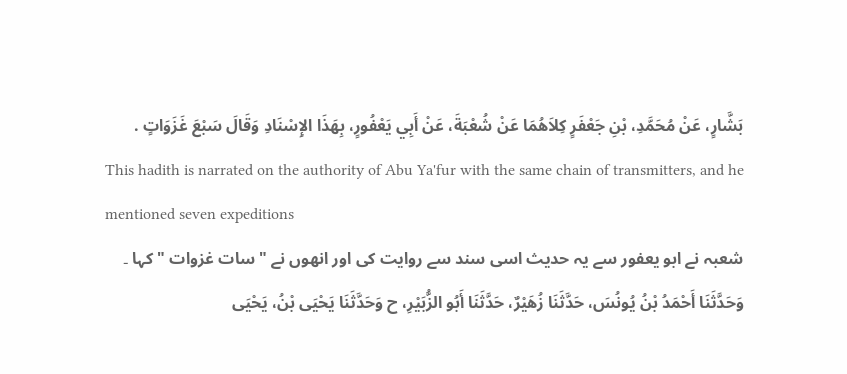بَشَّارٍ، عَنْ مُحَمَّدِ، بْنِ جَعْفَرٍ كِلاَهُمَا عَنْ شُعْبَةَ، عَنْ أَبِي يَعْفُورٍ، بِهَذَا الإِسْنَادِ وَقَالَ سَبْعَ غَزَوَاتٍ .
This hadith is narrated on the authority of Abu Ya'fur with the same chain of transmitters, and he mentioned seven expeditions
شعبہ نے ابو یعفور سے یہ حدیث اسی سند سے روایت کی اور انھوں نے " سات غزوات " کہا ۔
وَحَدَّثَنَا أَحْمَدُ بْنُ يُونُسَ، حَدَّثَنَا زُهَيْرٌ، حَدَّثَنَا أَبُو الزُّبَيْرِ، ح وَحَدَّثَنَا يَحْيَى بْنُ، يَحْيَى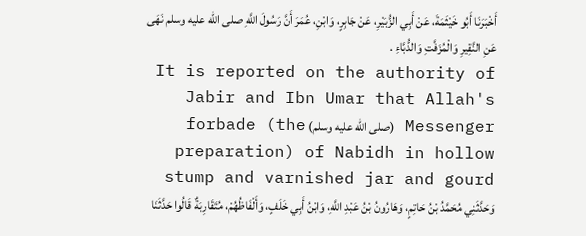أَخْبَرَنَا أَبُو خَيْثَمَةَ، عَنْ أَبِي الزُّبَيْرِ، عَنْ جَابِرٍ، وَابْنِ، عُمَرَ أَنَّ رَسُولَ اللَّهِ صلى الله عليه وسلم نَهَى عَنِ النَّقِيرِ وَالْمُزَفَّتِ وَالدُّبَّاءِ .
It is reported on the authority of Jabir and Ibn Umar that Allah's Messenger (صلى الله عليه وسلم) forbade (the preparation) of Nabidh in hollow stump and varnished jar and gourd
وَحَدَّثَنِي مُحَمَّدُ بْنُ حَاتِمٍ، وَهَارُونُ بْنُ عَبْدِ اللَّهِ، وَابْنُ أَبِي خَلَفٍ، وَأَلْفَاظُهُمْ، مُتَقَارِبَةٌ قَالُوا حَدَّثَنَا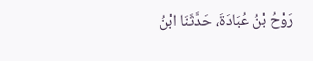رَوْحُ بْنُ عُبَادَةَ، حَدَّثَنَا ابْنُ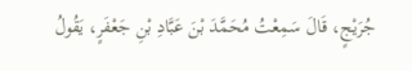جُرَيْجٍ، قَالَ سَمِعْتُ مُحَمَّدَ بْنَ عَبَّادِ بْنِ جَعْفَرٍ، يَقُولُ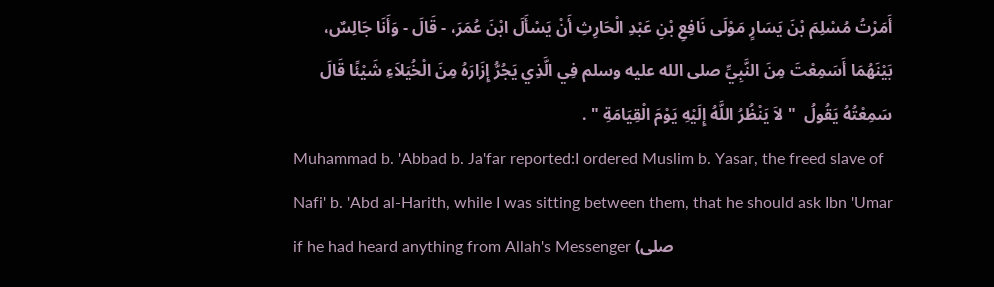أَمَرْتُ مُسْلِمَ بْنَ يَسَارٍ مَوْلَى نَافِعِ بْنِ عَبْدِ الْحَارِثِ أَنْ يَسْأَلَ ابْنَ عُمَرَ، - قَالَ - وَأَنَا جَالِسٌ، بَيْنَهُمَا أَسَمِعْتَ مِنَ النَّبِيِّ صلى الله عليه وسلم فِي الَّذِي يَجُرُّ إِزَارَهُ مِنَ الْخُيَلاَءِ شَيْئًا قَالَ سَمِعْتُهُ يَقُولُ  " لاَ يَنْظُرُ اللَّهُ إِلَيْهِ يَوْمَ الْقِيَامَةِ " .
Muhammad b. 'Abbad b. Ja'far reported:I ordered Muslim b. Yasar, the freed slave of Nafi' b. 'Abd al-Harith, while I was sitting between them, that he should ask Ibn 'Umar if he had heard anything from Allah's Messenger (صلى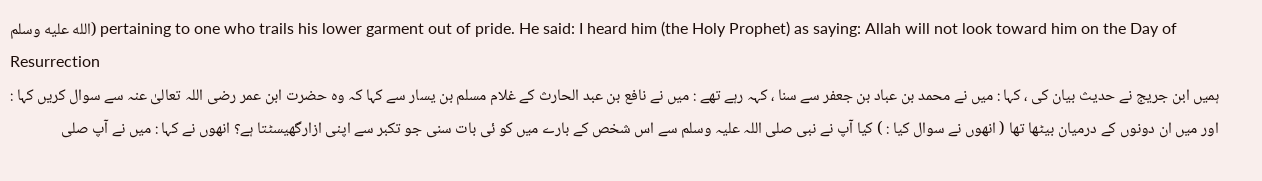الله عليه وسلم) pertaining to one who trails his lower garment out of pride. He said: I heard him (the Holy Prophet) as saying: Allah will not look toward him on the Day of Resurrection
ہمیں ابن جریج نے حدیث بیان کی ، کہا : میں نے محمد بن عباد بن جعفر سے سنا ، کہہ رہے تھے : میں نے نافع بن عبد الحارث کے غلام مسلم بن یسار سے کہا کہ وہ حضرت ابن عمر رضی اللہ تعالیٰ عنہ سے سوال کریں کہا : اور میں ان دونوں کے درمیان بیٹھا تھا ( انھوں نے سوال کیا : ) کیا آپ نے نبی صلی اللہ علیہ وسلم سے اس شخص کے بارے میں کو ئی بات سنی جو تکبر سے اپنی ازارگھیسٹتا ہے؟ انھوں نے کہا : میں نے آپ صلی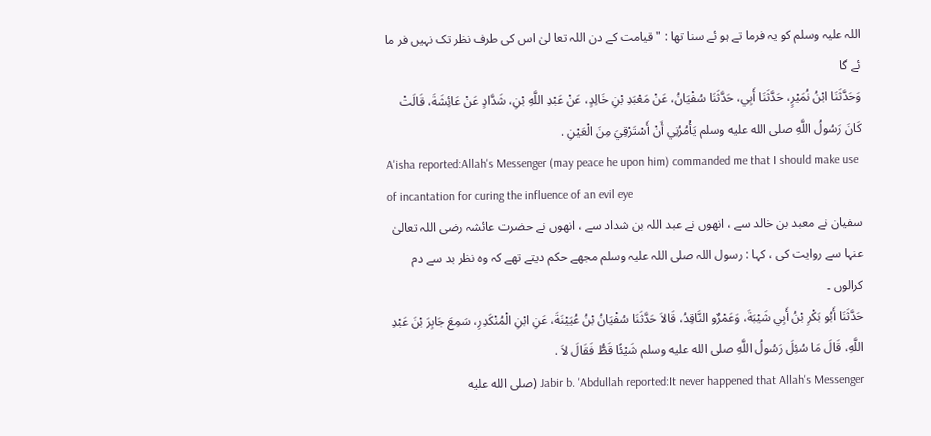اللہ علیہ وسلم کو یہ فرما تے ہو ئے سنا تھا : " قیامت کے دن اللہ تعا لیٰ اس کی طرف نظر تک نہیں فر ما ئے گا
وَحَدَّثَنَا ابْنُ نُمَيْرٍ، حَدَّثَنَا أَبِي، حَدَّثَنَا سُفْيَانُ، عَنْ مَعْبَدِ بْنِ خَالِدٍ، عَنْ عَبْدِ اللَّهِ بْنِ، شَدَّادٍ عَنْ عَائِشَةَ، قَالَتْ كَانَ رَسُولُ اللَّهِ صلى الله عليه وسلم يَأْمُرُنِي أَنْ أَسْتَرْقِيَ مِنَ الْعَيْنِ .
A'isha reported:Allah's Messenger (may peace he upon him) commanded me that I should make use of incantation for curing the influence of an evil eye
سفیان نے معبد بن خالد سے ، انھوں نے عبد اللہ بن شداد سے ، انھوں نے حضرت عائشہ رضی اللہ تعالیٰ عنہا سے روایت کی ، کہا : رسول اللہ صلی اللہ علیہ وسلم مجھے حکم دیتے تھے کہ وہ نظر بد سے دم کرالوں ۔
حَدَّثَنَا أَبُو بَكْرِ بْنُ أَبِي شَيْبَةَ، وَعَمْرٌو النَّاقِدُ، قَالاَ حَدَّثَنَا سُفْيَانُ بْنُ عُيَيْنَةَ، عَنِ ابْنِ الْمُنْكَدِرِ، سَمِعَ جَابِرَ بْنَ عَبْدِ اللَّهِ، قَالَ مَا سُئِلَ رَسُولُ اللَّهِ صلى الله عليه وسلم شَيْئًا قَطُّ فَقَالَ لاَ .
Jabir b. 'Abdullah reported:It never happened that Allah's Messenger (صلى الله عليه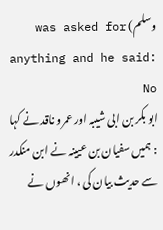وسلم) was asked for anything and he said: No
ابو بکر بن ابی شیبہ اور عمرو ناقد نے کہا : ہمیں سفیان بن عیینہ نے ابن منکدر سے حدیث بیان کی ، انھوں نے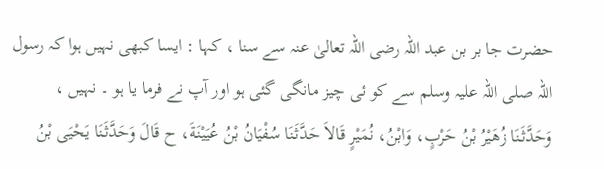حضرت جا بر بن عبد اللہ رضی اللہ تعالیٰ عنہ سے سنا ، کہا : ایسا کبھی نہیں ہوا کہ رسول اللہ صلی اللہ علیہ وسلم سے کو ئی چیز مانگی گئی ہو اور آپ نے فرما یا ہو ۔ نہیں ،
وَحَدَّثَنَا زُهَيْرُ بْنُ حَرْبٍ، وَابْنُ، نُمَيْرٍ قَالاَ حَدَّثَنَا سُفْيَانُ بْنُ عُيَيْنَةَ، ح قَالَ وَحَدَّثَنَا يَحْيَى بْنُ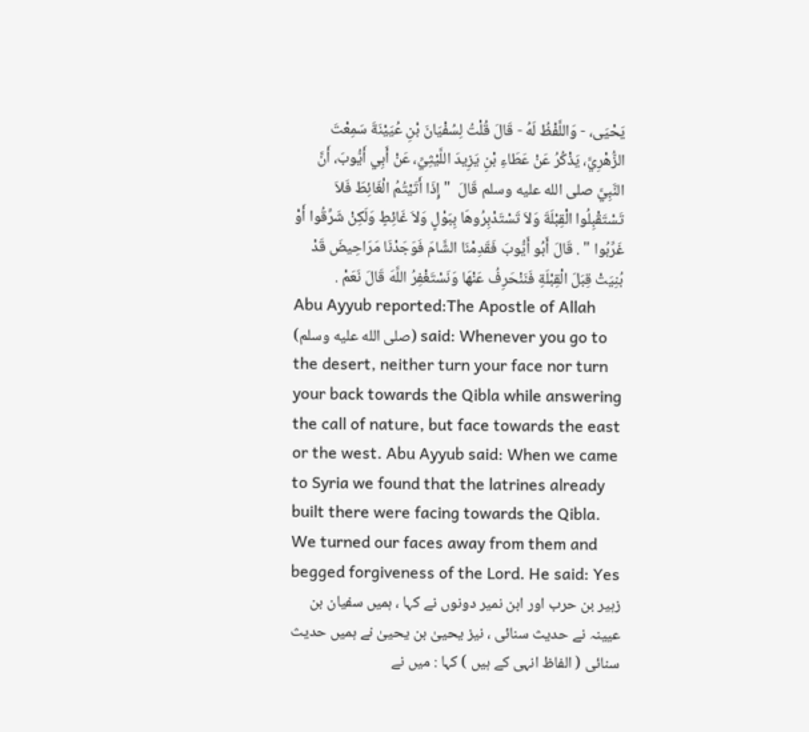يَحْيَى، - وَاللَّفْظُ لَهُ - قَالَ قُلْتُ لِسُفْيَانَ بْنِ عُيَيْنَةَ سَمِعْتَ الزُّهْرِيَّ، يَذْكُرُ عَنْ عَطَاءِ بْنِ يَزِيدَ اللَّيْثِيِّ، عَنْ أَبِي أَيُّوبَ، أَنَّ النَّبِيَّ صلى الله عليه وسلم قَالَ  " إِذَا أَتَيْتُمُ الْغَائِطَ فَلاَ تَسْتَقْبِلُوا الْقِبْلَةَ وَلاَ تَسْتَدْبِرُوهَا بِبَوْلٍ وَلاَ غَائِطٍ وَلَكِنْ شَرِّقُوا أَوْ غَرِّبُوا " . قَالَ أَبُو أَيُّوبَ فَقَدِمْنَا الشَّامَ فَوَجَدْنَا مَرَاحِيضَ قَدْ بُنِيَتْ قِبَلَ الْقِبْلَةِ فَنَنْحَرِفُ عَنْهَا وَنَسْتَغْفِرُ اللَّهَ قَالَ نَعَمْ .
Abu Ayyub reported:The Apostle of Allah (صلى الله عليه وسلم) said: Whenever you go to the desert, neither turn your face nor turn your back towards the Qibla while answering the call of nature, but face towards the east or the west. Abu Ayyub said: When we came to Syria we found that the latrines already built there were facing towards the Qibla. We turned our faces away from them and begged forgiveness of the Lord. He said: Yes
زہیر بن حرب اور ابن نمیر دونوں نے کہا ، ہمیں سفیان بن عیینہ نے حدیث سنائی ، نیز یحییٰ بن یحییٰ نے ہمیں حدیث سنائی ( الفاظ انہی کے ہیں ) کہا : میں نے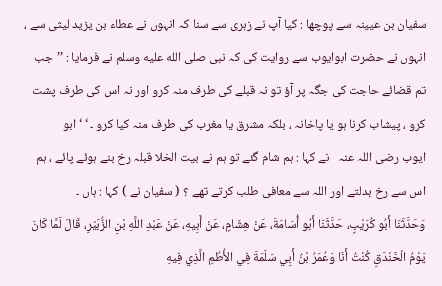سفیان بن عیینہ سے پوچھا : کیا آپ نے زہری سے سنا کہ انہوں نے عطاء بن یزید لیثی سے ، انہوں نے حضرت ابوایوب سے روایت کی کہ نبی صلى الله عليه وسلم نے فرمایا : ’’جب تم قضائے حاجت کی جگہ پر آؤ تو نہ قبلے کی طرف منہ کرو اور نہ اس کی طرف پشت کرو ، پیشاب کرنا ہو یا پاخانہ ، بلکہ مشرق یا مغرب کی طرف منہ کیا کرو ۔ ‘ ‘ ابو ایوب ‌رضی ‌اللہ ‌عنہ ‌ ‌ نے کہا : ہم شام گئے تو ہم نے بیت الخلا قبلہ رخ بنے ہوئے پائے ، ہم اس سے رخ بدلتے اور اللہ سے معافی طلب کرتے تھے ؟ ( سفیان نے ) کہا : ہاں ۔
وَحَدَّثَنَا أَبُو كُرَيْبٍ، حَدَّثَنَا أَبُو أُسَامَةَ، عَنْ هِشَامٍ، عَنْ أَبِيهِ، عَنْ عَبْدِ اللَّهِ بْنِ الزُّبَيْرِ، قَالَ لَمَّا كَانَ يَوْمُ الْخَنْدَقِ كُنْتُ أَنَا وَعُمَرُ بْنُ أَبِي سَلَمَةَ فِي الأُطُمِ الَّذِي فِيهِ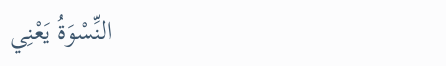النِّسْوَةُ يَعْنِي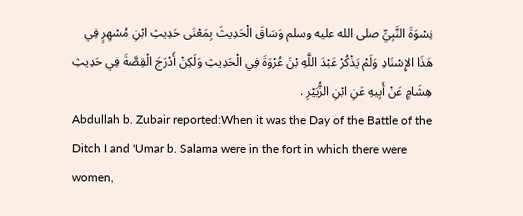نِسْوَةَ النَّبِيِّ صلى الله عليه وسلم وَسَاقَ الْحَدِيثَ بِمَعْنَى حَدِيثِ ابْنِ مُسْهِرٍ فِي هَذَا الإِسْنَادِ وَلَمْ يَذْكُرْ عَبْدَ اللَّهِ بْنَ عُرْوَةَ فِي الْحَدِيثِ وَلَكِنْ أَدْرَجَ الْقِصَّةَ فِي حَدِيثِ هِشَامٍ عَنْ أَبِيهِ عَنِ ابْنِ الزُّبَيْرِ .
Abdullah b. Zubair reported:When it was the Day of the Battle of the Ditch I and 'Umar b. Salama were in the fort in which there were women,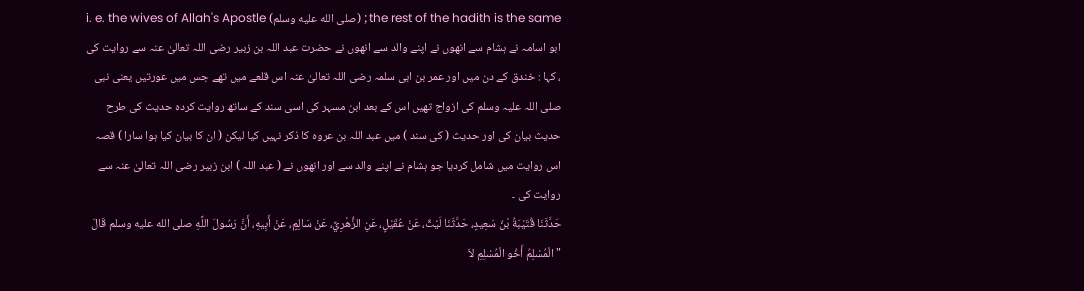i. e. the wives of Allah's Apostle (صلى الله عليه وسلم) ; the rest of the hadith is the same
ابو اسامہ نے ہشام سے انھوں نے اپنے والد سے انھوں نے حضرت عبد اللہ بن زبیر رضی اللہ تعالیٰ عنہ سے روایت کی ، کہا : خندق کے دن میں اور عمر بن ابی سلمہ رضی اللہ تعالیٰ عنہ اس قلعے میں تھے جس میں عورتیں یعنی نبی صلی اللہ علیہ وسلم کی ازواج تھیں اس کے بعد ابن مسہر کی اسی سند کے ساتھ روایت کردہ حدیث کی طرح حدیث بیان کی اور حدیث ( کی سند ) میں عبد اللہ بن عروہ کا ذکر نہیں کیا لیکن ( ان کا بیان کیا ہوا سارا ) قصہ اس روایت میں شامل کردیا جو ہشام نے اپنے والد سے اور انھوں نے ( عبد اللہ ) ابن زبیر رضی اللہ تعالیٰ عنہ سے روایت کی ۔
حَدَّثَنَا قُتَيْبَةُ بْنُ سَعِيدٍ، حَدَّثَنَا لَيْثٌ، عَنْ عُقَيْلٍ، عَنِ الزُّهْرِيِّ، عَنْ سَالِمٍ، عَنْ أَبِيهِ، أَنَّ رَسُولَ اللَّهِ صلى الله عليه وسلم قَالَ  " الْمُسْلِمُ أَخُو الْمُسْلِمِ لاَ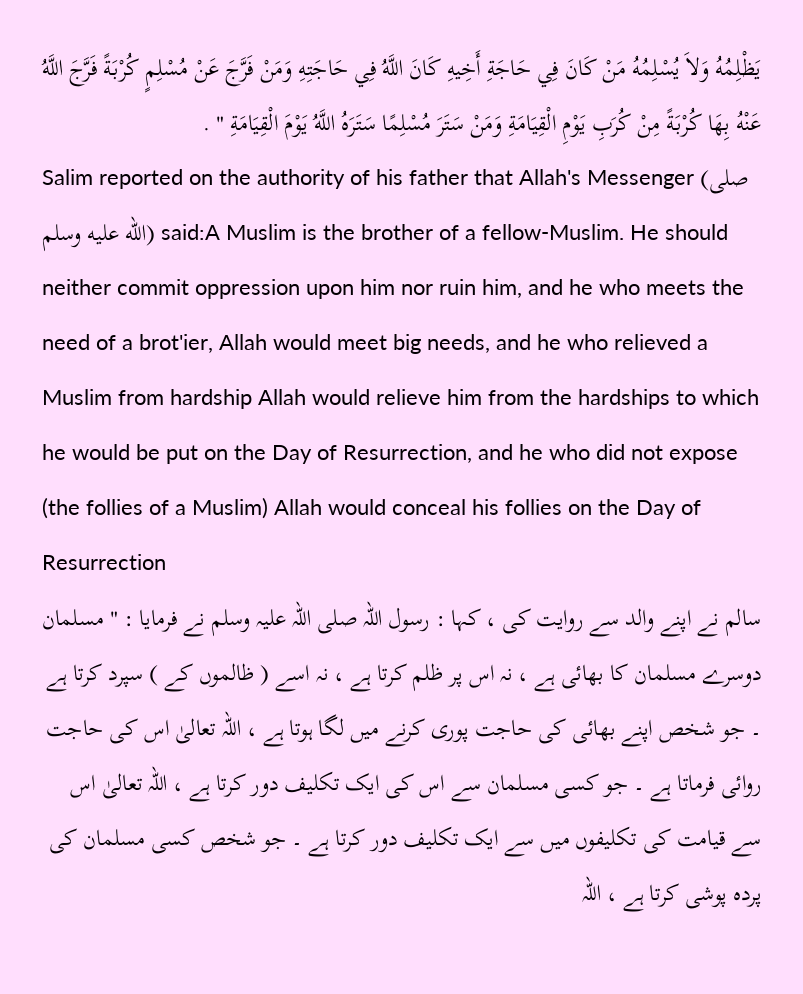يَظْلِمُهُ وَلاَ يُسْلِمُهُ مَنْ كَانَ فِي حَاجَةِ أَخِيهِ كَانَ اللَّهُ فِي حَاجَتِهِ وَمَنْ فَرَّجَ عَنْ مُسْلِمٍ كُرْبَةً فَرَّجَ اللَّهُ عَنْهُ بِهَا كُرْبَةً مِنْ كُرَبِ يَوْمِ الْقِيَامَةِ وَمَنْ سَتَرَ مُسْلِمًا سَتَرَهُ اللَّهُ يَوْمَ الْقِيَامَةِ " .
Salim reported on the authority of his father that Allah's Messenger (صلى الله عليه وسلم) said:A Muslim is the brother of a fellow-Muslim. He should neither commit oppression upon him nor ruin him, and he who meets the need of a brot'ier, Allah would meet big needs, and he who relieved a Muslim from hardship Allah would relieve him from the hardships to which he would be put on the Day of Resurrection, and he who did not expose (the follies of a Muslim) Allah would conceal his follies on the Day of Resurrection
سالم نے اپنے والد سے روایت کی ، کہا : رسول اللہ صلی اللہ علیہ وسلم نے فرمایا : " مسلمان دوسرے مسلمان کا بھائی ہے ، نہ اس پر ظلم کرتا ہے ، نہ اسے ( ظالموں کے ) سپرد کرتا ہے ۔ جو شخص اپنے بھائی کی حاجت پوری کرنے میں لگا ہوتا ہے ، اللہ تعالیٰ اس کی حاجت روائی فرماتا ہے ۔ جو کسی مسلمان سے اس کی ایک تکلیف دور کرتا ہے ، اللہ تعالیٰ اس سے قیامت کی تکلیفوں میں سے ایک تکلیف دور کرتا ہے ۔ جو شخص کسی مسلمان کی پردہ پوشی کرتا ہے ، اللہ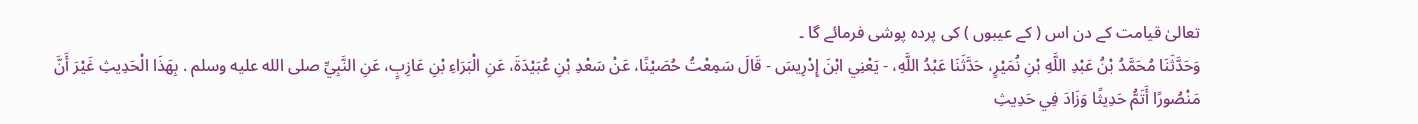تعالیٰ قیامت کے دن اس ( کے عیبوں ) کی پردہ پوشی فرمائے گا ۔
وَحَدَّثَنَا مُحَمَّدُ بْنُ عَبْدِ اللَّهِ بْنِ نُمَيْرٍ، حَدَّثَنَا عَبْدُ اللَّهِ، - يَعْنِي ابْنَ إِدْرِيسَ - قَالَ سَمِعْتُ حُصَيْنًا، عَنْ سَعْدِ بْنِ عُبَيْدَةَ، عَنِ الْبَرَاءِ بْنِ عَازِبٍ، عَنِ النَّبِيِّ صلى الله عليه وسلم . بِهَذَا الْحَدِيثِ غَيْرَ أَنَّ مَنْصُورًا أَتَمُّ حَدِيثًا وَزَادَ فِي حَدِيثِ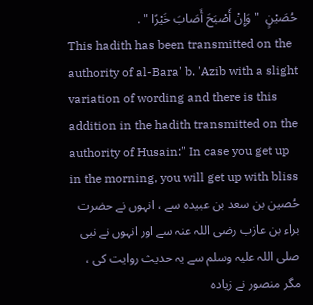حُصَيْنٍ  " وَإِنْ أَصْبَحَ أَصَابَ خَيْرًا " .
This hadith has been transmitted on the authority of al-Bara' b. 'Azib with a slight variation of wording and there is this addition in the hadith transmitted on the authority of Husain:" In case you get up in the morning, you will get up with bliss
حُصین بن سعد بن عبیدہ سے ، انہوں نے حضرت براء بن عازب رضی اللہ عنہ سے اور انہوں نے نبی صلی اللہ علیہ وسلم سے یہ حدیث روایت کی ، مگر منصور نے زیادہ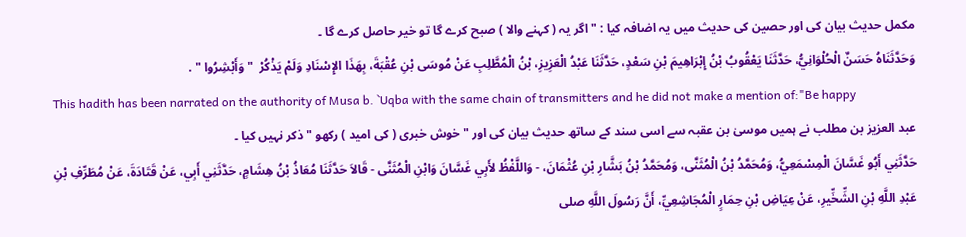مکمل حدیث بیان کی اور حصین کی حدیث میں یہ اضافہ کیا : " اگر یہ ( کہنے والا ) صبح کرے گا تو خیر حاصل کرے گا ۔
وَحَدَّثَنَاهُ حَسَنٌ الْحُلْوَانِيُّ، حَدَّثَنَا يَعْقُوبُ بْنُ إِبْرَاهِيمَ بْنِ سَعْدٍ، حَدَّثَنَا عَبْدُ الْعَزِيزِ، بْنُ الْمُطَّلِبِ عَنْ مُوسَى بْنِ عُقْبَةَ، بِهَذَا الإِسْنَادِ وَلَمْ يَذْكُرْ  " وَأَبْشِرُوا " .
This hadith has been narrated on the authority of Musa b. `Uqba with the same chain of transmitters and he did not make a mention of:"Be happy
عبد العزیز بن مطلب نے ہمیں موسیٰ بن عقبہ سے اسی سند کے ساتھ حدیث بیان کی اور " خوش خبری ( کی امید ) رکھو " ذکر نہیں کیا ۔
حَدَّثَنِي أَبُو غَسَّانَ الْمِسْمَعِيُّ، وَمُحَمَّدُ بْنُ الْمُثَنَّى، وَمُحَمَّدُ بْنُ بَشَّارِ بْنِ عُثْمَانَ، - وَاللَّفْظُ لأَبِي غَسَّانَ وَابْنِ الْمُثَنَّى - قَالاَ حَدَّثَنَا مُعَاذُ بْنُ هِشَامٍ، حَدَّثَنِي أَبِي، عَنْ قَتَادَةَ، عَنْ مُطَرِّفِ بْنِ عَبْدِ اللَّهِ بْنِ الشِّخِّيرِ، عَنْ عِيَاضِ بْنِ حِمَارٍ الْمُجَاشِعِيِّ، أَنَّ رَسُولَ اللَّهِ صلى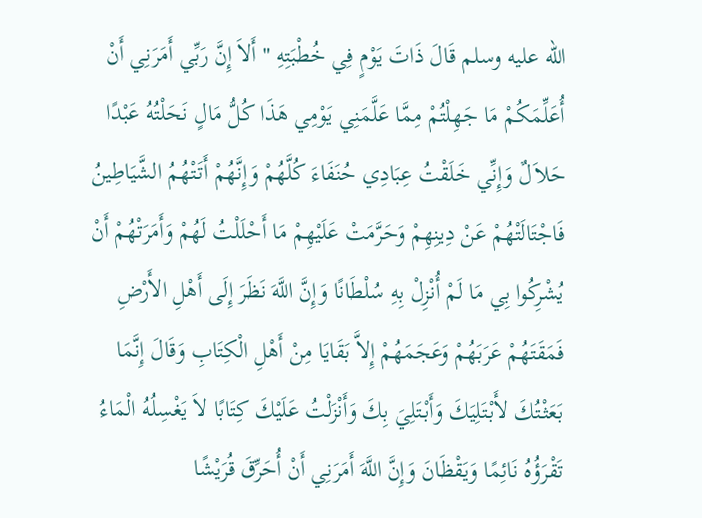الله عليه وسلم قَالَ ذَاتَ يَوْمٍ فِي خُطْبَتِهِ " أَلاَ إِنَّ رَبِّي أَمَرَنِي أَنْ أُعَلِّمَكُمْ مَا جَهِلْتُمْ مِمَّا عَلَّمَنِي يَوْمِي هَذَا كُلُّ مَالٍ نَحَلْتُهُ عَبْدًا حَلاَلٌ وَإِنِّي خَلَقْتُ عِبَادِي حُنَفَاءَ كُلَّهُمْ وَإِنَّهُمْ أَتَتْهُمُ الشَّيَاطِينُ فَاجْتَالَتْهُمْ عَنْ دِينِهِمْ وَحَرَّمَتْ عَلَيْهِمْ مَا أَحْلَلْتُ لَهُمْ وَأَمَرَتْهُمْ أَنْ يُشْرِكُوا بِي مَا لَمْ أُنْزِلْ بِهِ سُلْطَانًا وَإِنَّ اللَّهَ نَظَرَ إِلَى أَهْلِ الأَرْضِ فَمَقَتَهُمْ عَرَبَهُمْ وَعَجَمَهُمْ إِلاَّ بَقَايَا مِنْ أَهْلِ الْكِتَابِ وَقَالَ إِنَّمَا بَعَثْتُكَ لأَبْتَلِيَكَ وَأَبْتَلِيَ بِكَ وَأَنْزَلْتُ عَلَيْكَ كِتَابًا لاَ يَغْسِلُهُ الْمَاءُ تَقْرَؤُهُ نَائِمًا وَيَقْظَانَ وَإِنَّ اللَّهَ أَمَرَنِي أَنْ أُحَرِّقَ قُرَيْشًا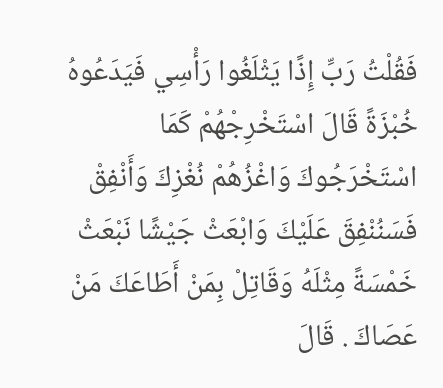فَقُلْتُ رَبِّ إِذًا يَثْلَغُوا رَأْسِي فَيَدَعُوهُ خُبْزَةً قَالَ اسْتَخْرِجْهُمْ كَمَا اسْتَخْرَجُوكَ وَاغْزُهُمْ نُغْزِكَ وَأَنْفِقْ فَسَنُنْفِقَ عَلَيْكَ وَابْعَثْ جَيْشًا نَبْعَثْ خَمْسَةً مِثْلَهُ وَقَاتِلْ بِمَنْ أَطَاعَكَ مَنْ عَصَاكَ . قَالَ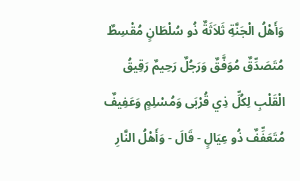وَأَهْلُ الْجَنَّةِ ثَلاَثَةٌ ذُو سُلْطَانٍ مُقْسِطٌ مُتَصَدِّقٌ مُوَفَّقٌ وَرَجُلٌ رَحِيمٌ رَقِيقُ الْقَلْبِ لِكُلِّ ذِي قُرْبَى وَمُسْلِمٍ وَعَفِيفٌ مُتَعَفِّفٌ ذُو عِيَالٍ - قَالَ - وَأَهْلُ النَّارِ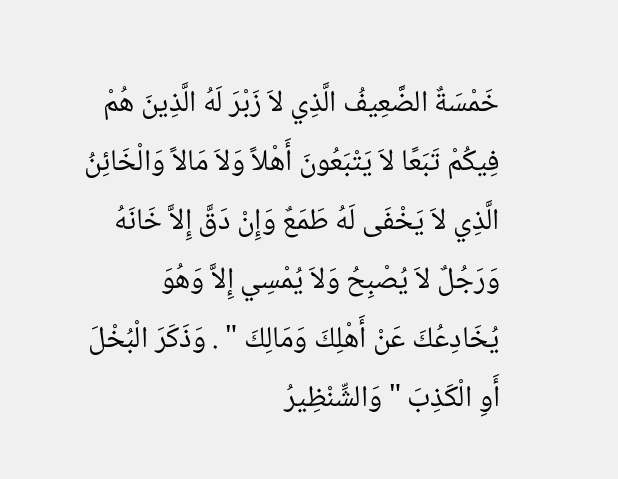خَمْسَةٌ الضَّعِيفُ الَّذِي لاَ زَبْرَ لَهُ الَّذِينَ هُمْ فِيكُمْ تَبَعًا لاَ يَتْبَعُونَ أَهْلاً وَلاَ مَالاً وَالْخَائِنُ الَّذِي لاَ يَخْفَى لَهُ طَمَعٌ وَإِنْ دَقَّ إِلاَّ خَانَهُ وَرَجُلٌ لاَ يُصْبِحُ وَلاَ يُمْسِي إِلاَّ وَهُوَ يُخَادِعُكَ عَنْ أَهْلِكَ وَمَالِكَ " . وَذَكَرَ الْبُخْلَ أَوِ الْكَذِبَ " وَالشِّنْظِيرُ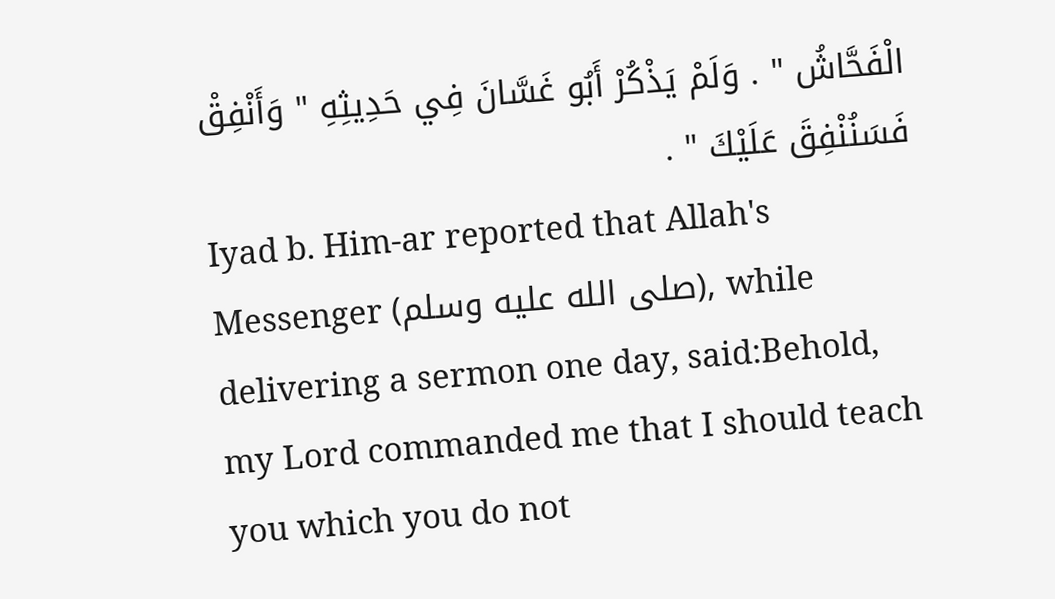الْفَحَّاشُ " . وَلَمْ يَذْكُرْ أَبُو غَسَّانَ فِي حَدِيثِهِ " وَأَنْفِقْ فَسَنُنْفِقَ عَلَيْكَ " .
Iyad b. Him-ar reported that Allah's Messenger (صلى الله عليه وسلم), while delivering a sermon one day, said:Behold, my Lord commanded me that I should teach you which you do not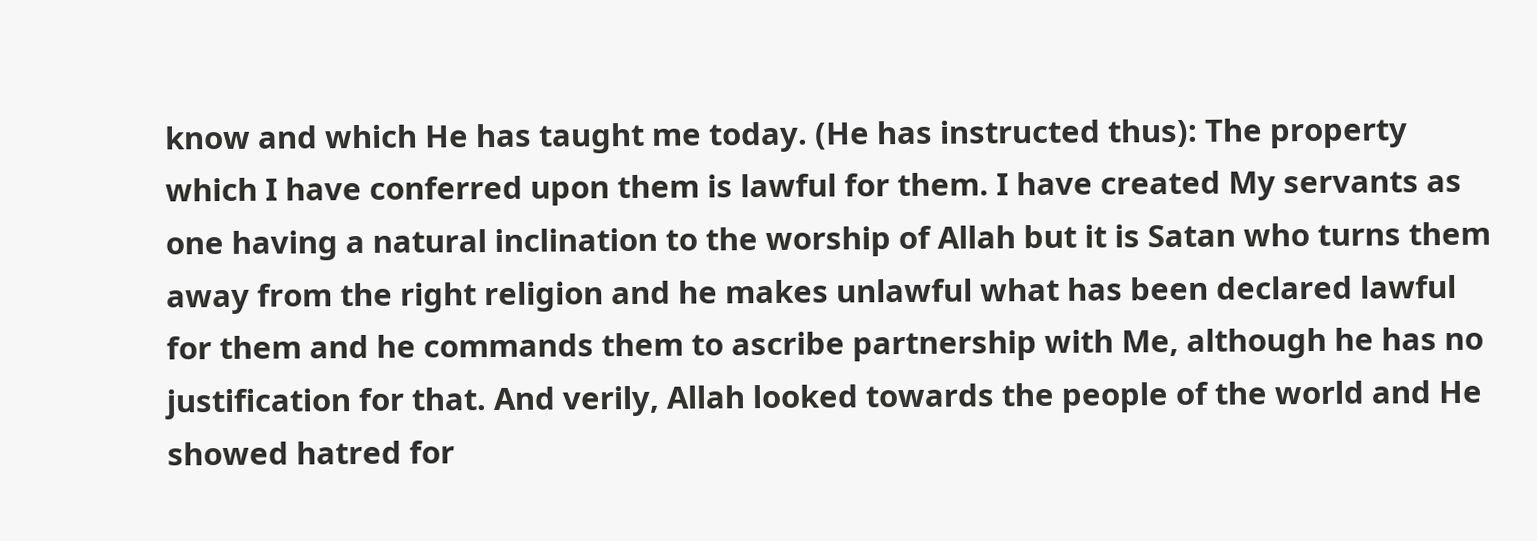know and which He has taught me today. (He has instructed thus): The property which I have conferred upon them is lawful for them. I have created My servants as one having a natural inclination to the worship of Allah but it is Satan who turns them away from the right religion and he makes unlawful what has been declared lawful for them and he commands them to ascribe partnership with Me, although he has no justification for that. And verily, Allah looked towards the people of the world and He showed hatred for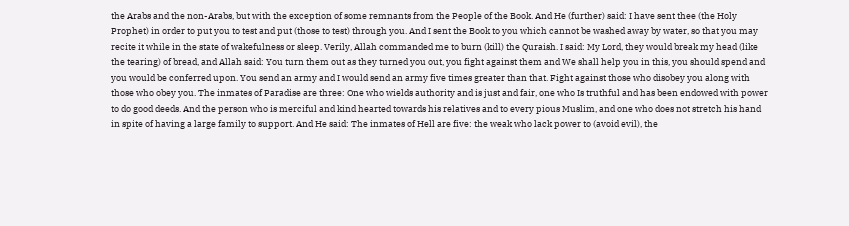the Arabs and the non-Arabs, but with the exception of some remnants from the People of the Book. And He (further) said: I have sent thee (the Holy Prophet) in order to put you to test and put (those to test) through you. And I sent the Book to you which cannot be washed away by water, so that you may recite it while in the state of wakefulness or sleep. Verily, Allah commanded me to burn (kill) the Quraish. I said: My Lord, they would break my head (like the tearing) of bread, and Allah said: You turn them out as they turned you out, you fight against them and We shall help you in this, you should spend and you would be conferred upon. You send an army and I would send an army five times greater than that. Fight against those who disobey you along with those who obey you. The inmates of Paradise are three: One who wields authority and is just and fair, one who Is truthful and has been endowed with power to do good deeds. And the person who is merciful and kind hearted towards his relatives and to every pious Muslim, and one who does not stretch his hand in spite of having a large family to support. And He said: The inmates of Hell are five: the weak who lack power to (avoid evil), the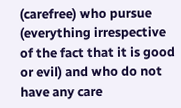(carefree) who pursue (everything irrespective of the fact that it is good or evil) and who do not have any care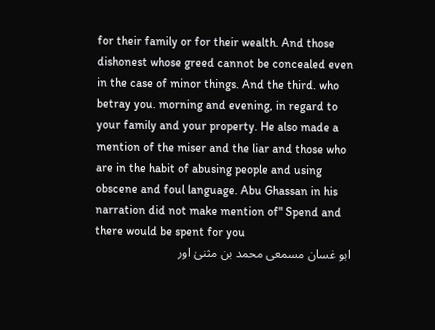for their family or for their wealth. And those dishonest whose greed cannot be concealed even in the case of minor things. And the third. who betray you. morning and evening, in regard to your family and your property. He also made a mention of the miser and the liar and those who are in the habit of abusing people and using obscene and foul language. Abu Ghassan in his narration did not make mention of" Spend and there would be spent for you
ابو غسان مسمعی محمد بن مثنیٰ اور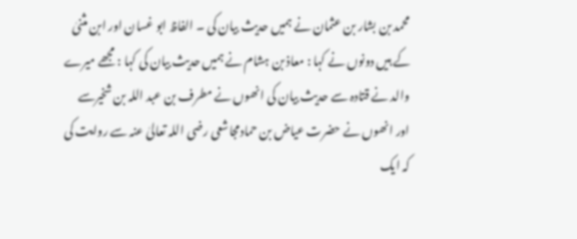محمد بن بشار بن عثمان نے ہمیں حدیث بیان کی ۔ الفاظ ابو غسان اور ابن مثنیٰ کے ہیں دونوں نے کہا : معاذ بن ہشام نے ہمیں حدیث بیان کی کہا : مجھے میرے والد نے قتادہ سے حدیث بیان کی انھوں نے مطرف بن عبد اللہ بن شخیرسے اور انھوں نے حضرت عیاض بن حمادمجاشعی رضی اللہ تعالیٰ عنہ سے روایت کی کہ ایک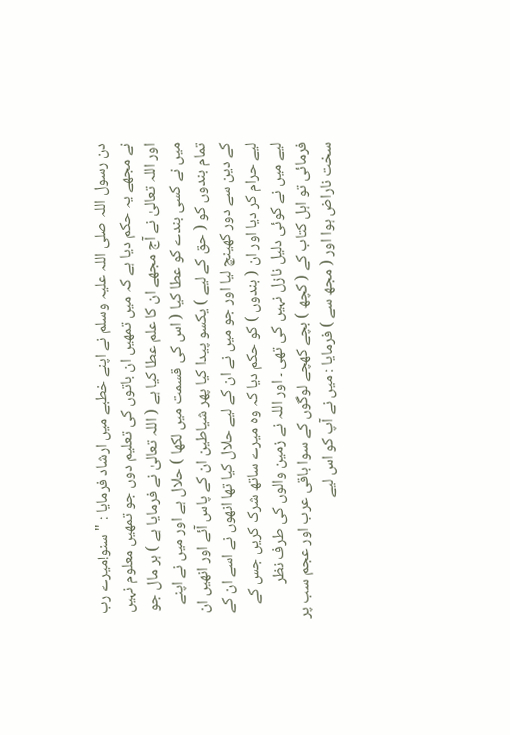دن رسول اللہ صلی اللہ علیہ وسلم نے اپنے خطبے میں ارشاد فرمایا : " سنو!میرے رب نے مجھے یہ حکم دیا ہے کہ میں تمھیں ان باتوں کی تعلیم دوں جو تمھیں معلوم نہیں اور اللہ تعالیٰ نے آج مجھے ان کا علم عطا کیا ہے ( اللہ تعالیٰ نے فرمایا ہے ) ہر مال جو میں نے کسی بندے کو عطا کیا ( اس کی قسمت میں لکھا ) حلال ہے اور میں نے اپنے تمام بندوں کو ( حق کے لیے ) یکسو پیدا کیا پھر شیاطین ان کے پاس آئے اور انھیں ان کے دین سے دور کھینچ لیا اور جو میں نے ان کے لیے حلال کیا تھا انھوں نے اسے ان کے لیے حرام کر دیا اور ان ( بندوں ) کو حکم دیا کہ وہ میرے ساتھ شرک کریں جس کے لیے میں نے کوئی دلیل نازل نہیں کی تھی ۔ اور اللہ نے زمین والوں کی طرف نظر فرمائی تو اہل کتاب کے ( کچھ ) بچے کھچے لوگوں کے سوا باقی عرب اور عجم سب پر سخت ناراض ہوا اور ( مجھ سے ) فرمایا : میں نے آپ کو اس لیے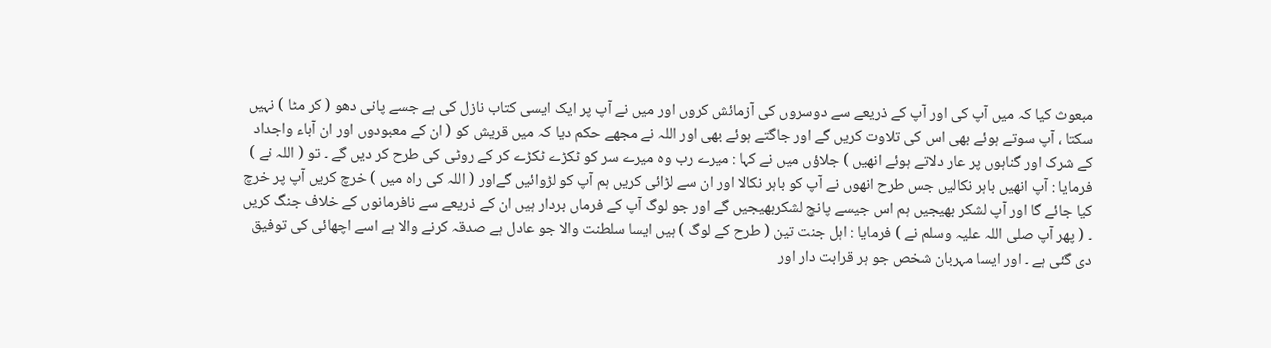مبعوث کیا کہ میں آپ کی اور آپ کے ذریعے سے دوسروں کی آزمائش کروں اور میں نے آپ پر ایک ایسی کتاب نازل کی ہے جسے پانی دھو ( کر مٹا ) نہیں سکتا ، آپ سوتے ہوئے بھی اس کی تلاوت کریں گے اور جاگتے ہوئے بھی اور اللہ نے مجھے حکم دیا کہ میں قریش کو ( ان کے معبودوں اور ان آباء واجداد کے شرک اور گناہوں پر عار دلاتے ہوئے انھیں ) جلاؤں میں نے کہا : میرے رب وہ میرے سر کو ٹکڑے ٹکڑے کر کے روٹی کی طرح کر دیں گے ۔ تو ( اللہ نے ) فرمایا : آپ انھیں باہر نکالیں جس طرح انھوں نے آپ کو باہر نکالا اور ان سے لڑائی کریں ہم آپ کو لڑوائیں گےاور ( اللہ کی راہ میں ) خرچ کریں آپ پر خرچ کیا جائے گا اور آپ لشکر بھیجیں ہم اس جیسے پانچ لشکربھیجیں گے اور جو لوگ آپ کے فرماں بردار ہیں ان کے ذریعے سے نافرمانوں کے خلاف جنگ کریں ۔ ( پھر آپ صلی اللہ علیہ وسلم نے ) فرمایا : اہل جنت تین ( طرح کے لوگ ) ہیں ایسا سلطنت والا جو عادل ہے صدقہ کرنے والا ہے اسے اچھائی کی توفیق دی گئی ہے ۔ اور ایسا مہربان شخص جو ہر قرابت دار اور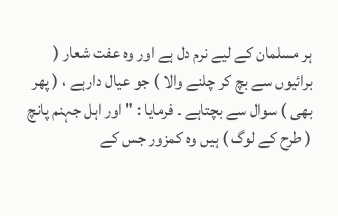ہر مسلمان کے لیے نرم دل ہے اور وہ عفت شعار ( برائیوں سے بچ کر چلنے والا ) جو عیال دارہے ، ( پھر بھی ) سوال سے بچتاہے ۔ فرمایا : " اور اہل جہنم پانچ ( طرح کے لوگ ) ہیں وہ کمزور جس کے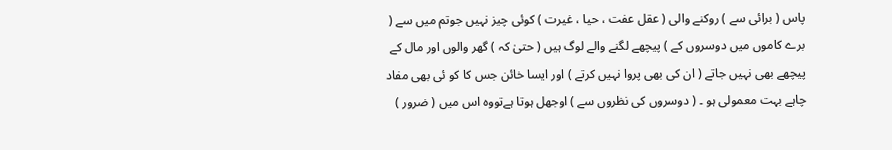پاس ( برائی سے ) روکنے والی ( عقل عفت ، حیا ، غیرت ) کوئی چیز نہیں جوتم میں سے ( برے کاموں میں دوسروں کے ) پیچھے لگنے والے لوگ ہیں ( حتیٰ کہ ) گھر والوں اور مال کے پیچھے بھی نہیں جاتے ( ان کی بھی پروا نہیں کرتے ) اور ایسا خائن جس کا کو ئی بھی مفاد چاہے بہت معمولی ہو ۔ ( دوسروں کی نظروں سے ) اوجھل ہوتا ہےتووہ اس میں ( ضرور )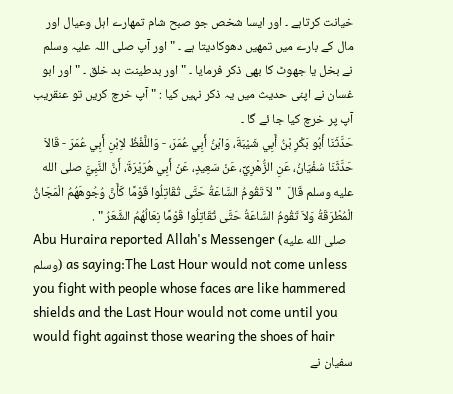خیانت کرتاہے ۔ اور ایسا شخص جو صبح شام تمھارے اہل وعیال اور مال کے بارے میں تمھیں دھوکادیتا ہے ۔ " اور آپ صلی اللہ علیہ وسلم نے بخل یا جھوٹ کا بھی ذکر فرمایا ۔ " اور بدطینت بد خلق ۔ " اور ابو غسان نے اپنی حدیث میں یہ ذکر نہیں کیا : " آپ خرچ کریں تو عنقریب آپ پر خرچ کیا جا ئے گا ۔
حَدَّثَنَا أَبُو بَكْرِ بْنُ أَبِي شَيْبَةَ، وَابْنُ أَبِي عُمَرَ، - وَاللَّفْظُ لاِبْنِ أَبِي عُمَرَ - قَالاَ حَدَّثَنَا سُفْيَانُ، عَنِ الزُّهْرِيِّ، عَنْ سَعِيدٍ، عَنْ أَبِي هُرَيْرَةَ، أَنَّ النَّبِيَّ صلى الله عليه وسلم قَالَ  " لاَ تَقُومُ السَّاعَةُ حَتَّى تُقَاتِلُوا قَوْمًا كَأَنَّ وُجُوهَهُمُ الْمَجَانُّ الْمُطْرَقَةُ وَلاَ تَقُومُ السَّاعَةُ حَتَّى تُقَاتِلُوا قَوْمًا نِعَالُهُمُ الشَّعَرُ " .
Abu Huraira reported Allah's Messenger (صلى الله عليه وسلم) as saying:The Last Hour would not come unless you fight with people whose faces are like hammered shields and the Last Hour would not come until you would fight against those wearing the shoes of hair
سفیان نے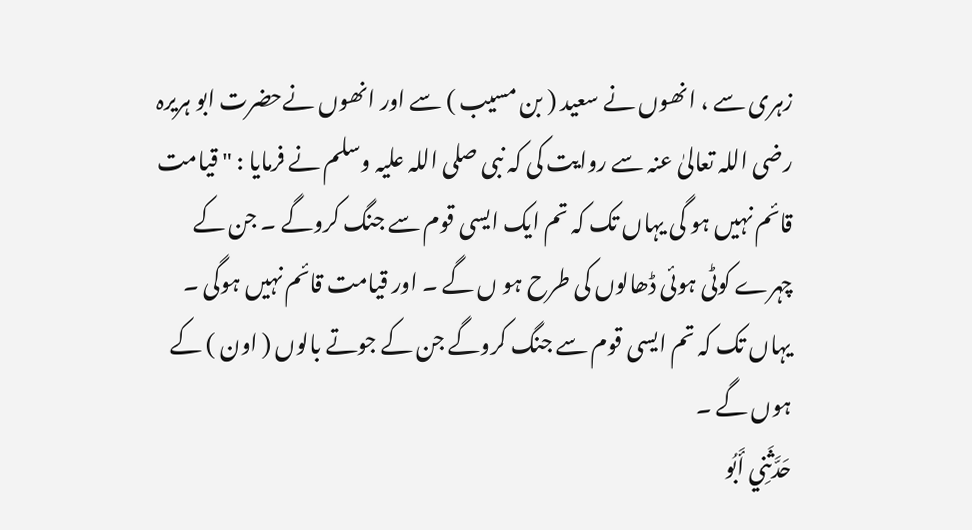زہری سے ، انھوں نے سعید ( بن مسیب ) سے اور انھوں نےحضرت ابو ہریرہ رضی اللہ تعالیٰ عنہ سے روایت کی کہ نبی صلی اللہ علیہ وسلم نے فرمایا : " قیامت قائم نہیں ہو گی یہاں تک کہ تم ایک ایسی قوم سے جنگ کروگے ۔ جن کے چہرے کوٹی ہوئی ڈھالوں کی طرح ہو ں گے ۔ اور قیامت قائم نہیں ہوگی ۔ یہاں تک کہ تم ایسی قوم سے جنگ کروگے جن کے جوتے بالوں ( اون ) کے ہوں گے ۔
حَدَّثَنِي أَبُو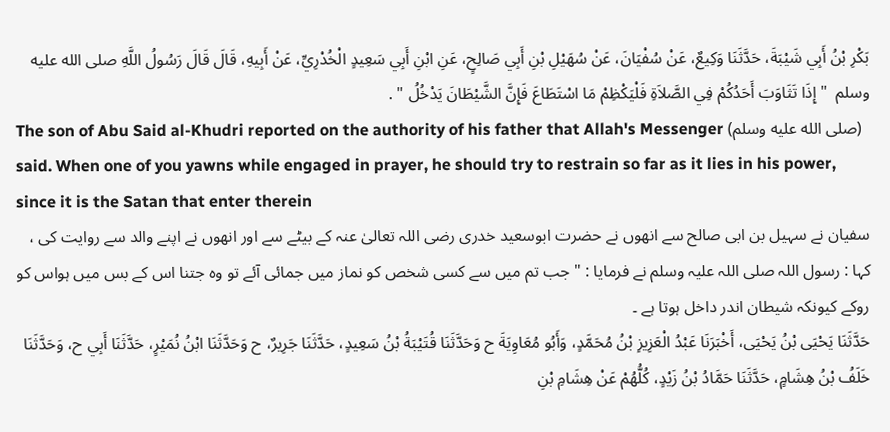بَكْرِ بْنُ أَبِي شَيْبَةَ، حَدَّثَنَا وَكِيعٌ، عَنْ سُفْيَانَ، عَنْ سُهَيْلِ بْنِ أَبِي صَالِحٍ، عَنِ ابْنِ أَبِي سَعِيدٍ الْخُدْرِيِّ، عَنْ أَبِيهِ، قَالَ قَالَ رَسُولُ اللَّهِ صلى الله عليه وسلم  " إِذَا تَثَاوَبَ أَحَدُكُمْ فِي الصَّلاَةِ فَلْيَكْظِمْ مَا اسْتَطَاعَ فَإِنَّ الشَّيْطَانَ يَدْخُلُ " .
The son of Abu Said al-Khudri reported on the authority of his father that Allah's Messenger (صلى الله عليه وسلم) said. When one of you yawns while engaged in prayer, he should try to restrain so far as it lies in his power, since it is the Satan that enter therein
سفیان نے سہیل بن ابی صالح سے انھوں نے حضرت ابوسعید خدری رضی اللہ تعالیٰ عنہ کے بیٹے سے اور انھوں نے اپنے والد سے روایت کی ، کہا : رسول اللہ صلی اللہ علیہ وسلم نے فرمایا : " جب تم میں سے کسی شخص کو نماز میں جمائی آئے تو وہ جتنا اس کے بس میں ہواس کو روکے کیونکہ شیطان اندر داخل ہوتا ہے ۔
حَدَّثَنَا يَحْيَى بْنُ يَحْيَى، أَخْبَرَنَا عَبْدُ الْعَزِيزِ بْنُ مُحَمَّدٍ، وَأَبُو مُعَاوِيَةَ ح وَحَدَّثَنَا قُتَيْبَةُ بْنُ سَعِيدٍ، حَدَّثَنَا جَرِيرٌ، ح وَحَدَّثَنَا ابْنُ نُمَيْرٍ، حَدَّثَنَا أَبِي ح، وَحَدَّثَنَا خَلَفُ بْنُ هِشَامٍ، حَدَّثَنَا حَمَّادُ بْنُ زَيْدٍ، كُلُّهُمْ عَنْ هِشَامِ بْنِ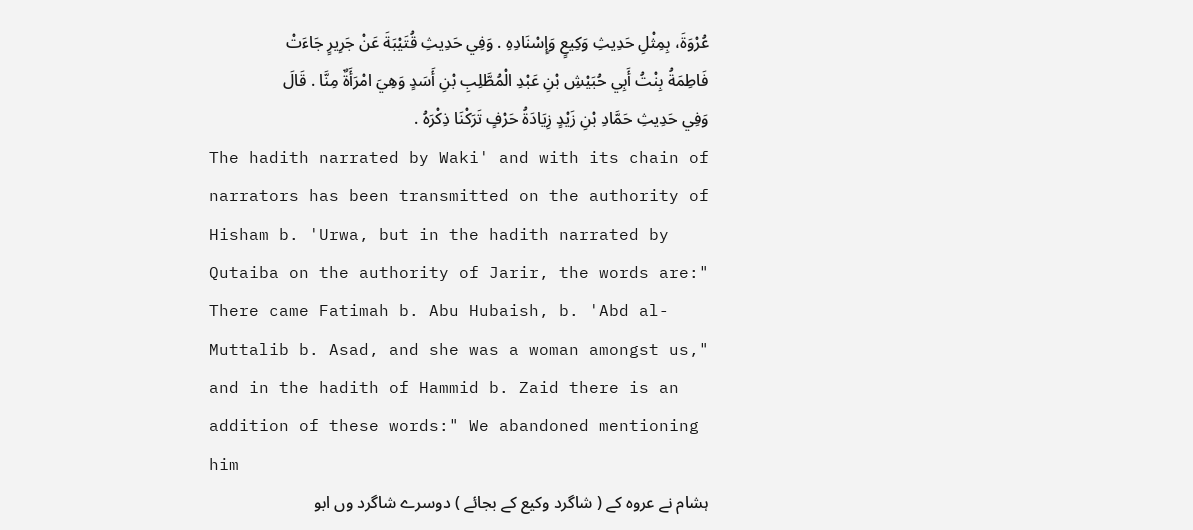عُرْوَةَ، بِمِثْلِ حَدِيثِ وَكِيعٍ وَإِسْنَادِهِ . وَفِي حَدِيثِ قُتَيْبَةَ عَنْ جَرِيرٍ جَاءَتْ فَاطِمَةُ بِنْتُ أَبِي حُبَيْشِ بْنِ عَبْدِ الْمُطَّلِبِ بْنِ أَسَدٍ وَهِيَ امْرَأَةٌ مِنَّا . قَالَ وَفِي حَدِيثِ حَمَّادِ بْنِ زَيْدٍ زِيَادَةُ حَرْفٍ تَرَكْنَا ذِكْرَهُ .
The hadith narrated by Waki' and with its chain of narrators has been transmitted on the authority of Hisham b. 'Urwa, but in the hadith narrated by Qutaiba on the authority of Jarir, the words are:" There came Fatimah b. Abu Hubaish, b. 'Abd al-Muttalib b. Asad, and she was a woman amongst us," and in the hadith of Hammid b. Zaid there is an addition of these words:" We abandoned mentioning him
ہشام نے عروہ کے ( شاگرد وکیع کے بجائے ) دوسرے شاگرد وں ابو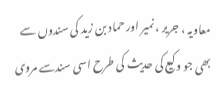معاویہ ، جریر ، نمیر اور حماد بن زید کی سندوں سے بھی جو وکیع کی حدیث کی طرح اسی سندسے مروی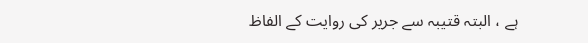ہے ، البتہ قتیبہ سے جریر کی روایت کے الفاظ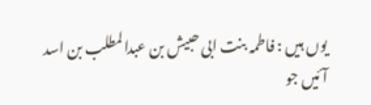یوں ہیں : فاطمہ بنت ابی حبیش بن عبدالمطلب بن اسد آئیں جو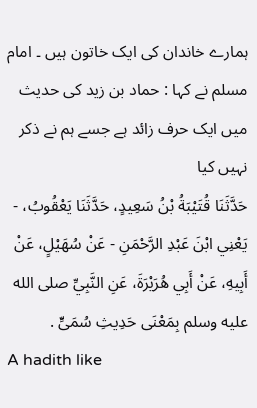ہمارے خاندان کی ایک خاتون ہیں ۔ امام مسلم نے کہا : حماد بن زید کی حدیث میں ایک حرف زائد ہے جسے ہم نے ذکر نہیں کیا
حَدَّثَنَا قُتَيْبَةُ بْنُ سَعِيدٍ، حَدَّثَنَا يَعْقُوبُ، - يَعْنِي ابْنَ عَبْدِ الرَّحْمَنِ - عَنْ سُهَيْلٍ، عَنْ أَبِيهِ، عَنْ أَبِي هُرَيْرَةَ، عَنِ النَّبِيِّ صلى الله عليه وسلم بِمَعْنَى حَدِيثِ سُمَىٍّ .
A hadith like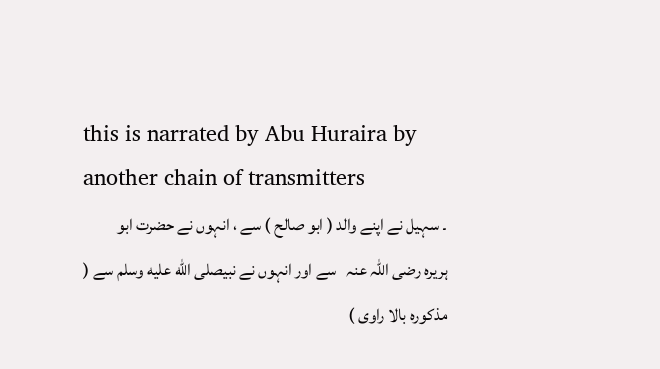this is narrated by Abu Huraira by another chain of transmitters
۔ سہیل نے اپنے والد ( ابو صالح ) سے ، انہوں نے حضرت ابو ہریرہ ‌رضی ‌اللہ ‌عنہ ‌ ‌ سے اور انہوں نے نبیصلى الله عليه وسلم سے ( مذکورہ بالا راوی )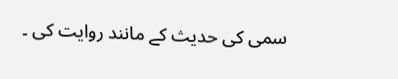سمی کی حدیث کے مانند روایت کی ۔